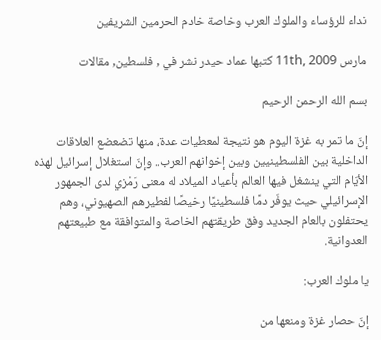نداء للرؤساء والملوك العرب وخاصة خادم الحرمين الشريفين

مارس 11th, 2009 كتبها عماد حيدر نشر في , فلسطين, مقالات

بسم الله الرحمن الرحيم

إنّ ما تمر به غزة اليوم هو نتيجة لمعطيات عدة، منها تضعضع العلاقات الداخلية بين الفلسطينيين وبين إخوانهم العرب.. وإنّ استغلال إسرائيل لهذه الأيّام التي ينشغل فيها العالم بأعياد الميلاد له معنى رَمْزي لدى الجمهور الإسرائيلي حيث يوفّر دمًا فلسطينيًا رخيصًا لفطيرهم الصهيوني، وهم يحتفلون بالعام الجديد وفق طريقتهم الخاصة والمتوافقة مع طبيعتهم العدوانية.

يا ملوك العرب:

إنّ حصار غزة ومنعها من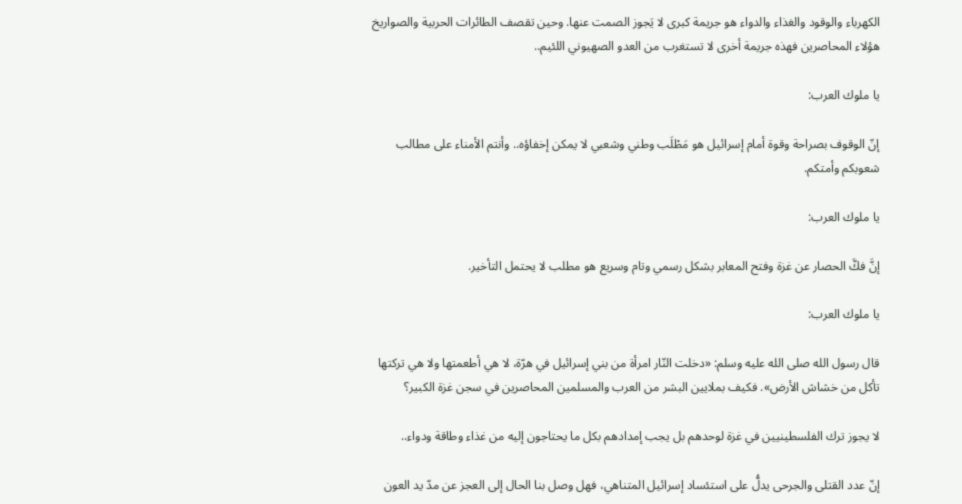الكهرباء والوقود والغذاء والدواء هو جريمة كبرى لا يَجوز الصمت عنها. وحين تقصف الطائرات الحربية والصواريخ هؤلاء المحاصرين فهذه جريمة أخرى لا تستغرب من العدو الصهيوني اللئيم..

يا ملوك العرب:

إنّ الوقوف بصراحة وقوة أمام إسرائيل هو مَطْلَب وطني وشعبي لا يمكن إخفاؤه.. وأنتم الأمناء على مطالب شعوبكم وأمتكم.

يا ملوك العرب:

إنَّ فكَّ الحصار عن غزة وفتح المعابر بشكل رسمي وتام وسريع هو مطلب لا يحتمل التأخير.

يا ملوك العرب:

قال رسول الله صلى الله عليه وسلم: «دخلت النّار امرأة من بني إسرائيل في هرّة، لا هي أطعمتها ولا هي تركتها تأكل من خشاش الأرض». فكيف بملايين البشر من العرب والمسلمين المحاصرين في سجن غزة الكبير؟

لا يجوز ترك الفلسطينيين في غزة لوحدهم بل يجب إمدادهم بكل ما يحتاجون إليه من غذاء وطاقة ودواء..

إنّ عدد القتلى والجرحى يدلُّ على استئساد إسرائيل المتناهي، فهل وصل بنا الحال إلى العجز عن مدّ يد العون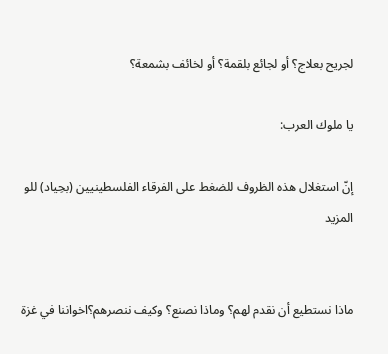لجريح بعلاج؟ أو لجائع بلقمة؟ أو لخائف بشمعة؟

يا ملوك العرب:

إنّ استغلال هذه الظروف للضغط على الفرقاء الفلسطينيين (بحِياد) للو
المزيد


ماذا نستطيع أن نقدم لهم؟ وماذا نصنع؟ وكيف ننصرهم؟اخواننا في غزة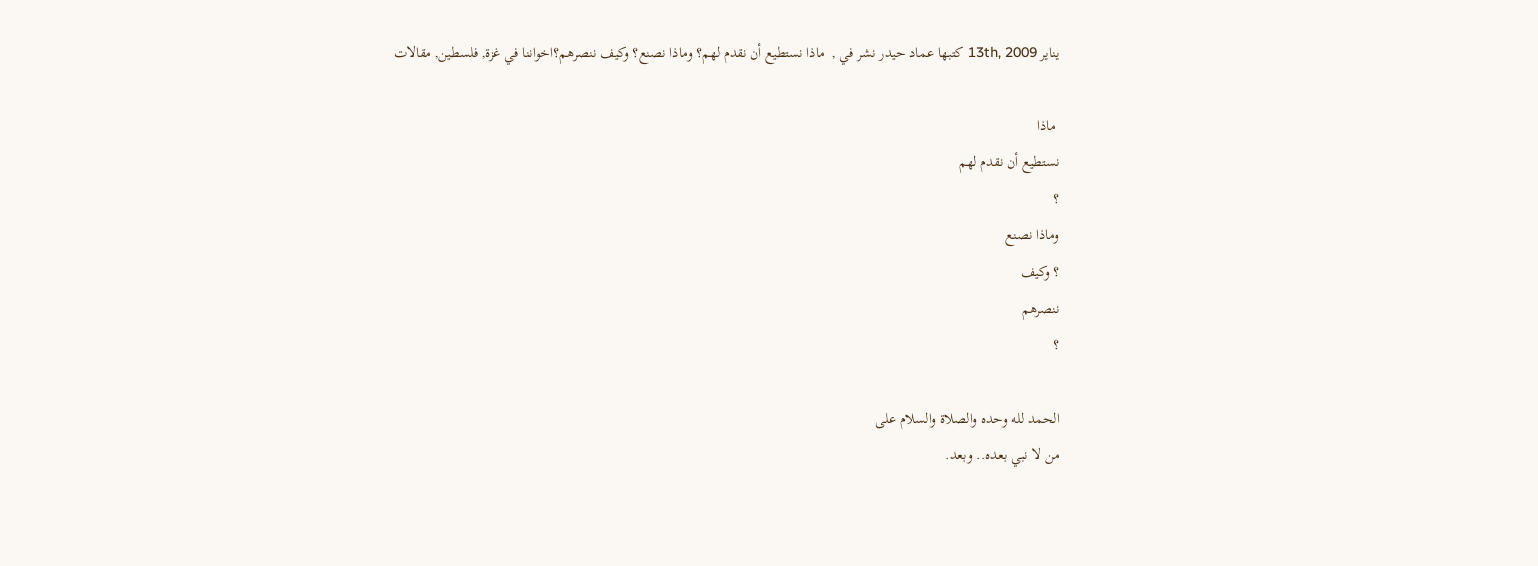يناير 13th, 2009 كتبها عماد حيدر نشر في ,  ماذا نستطيع أن نقدم لهم؟ وماذا نصنع؟ وكيف ننصرهم؟اخواننا في غزة, فلسطين, مقالات

 ماذا
نستطيع أن نقدم لهم
؟
وماذا نصنع
؟ وكيف
ننصرهم
؟

الحمد لله وحده والصلاة والسلام على
من لا نبي بعده.. وبعد.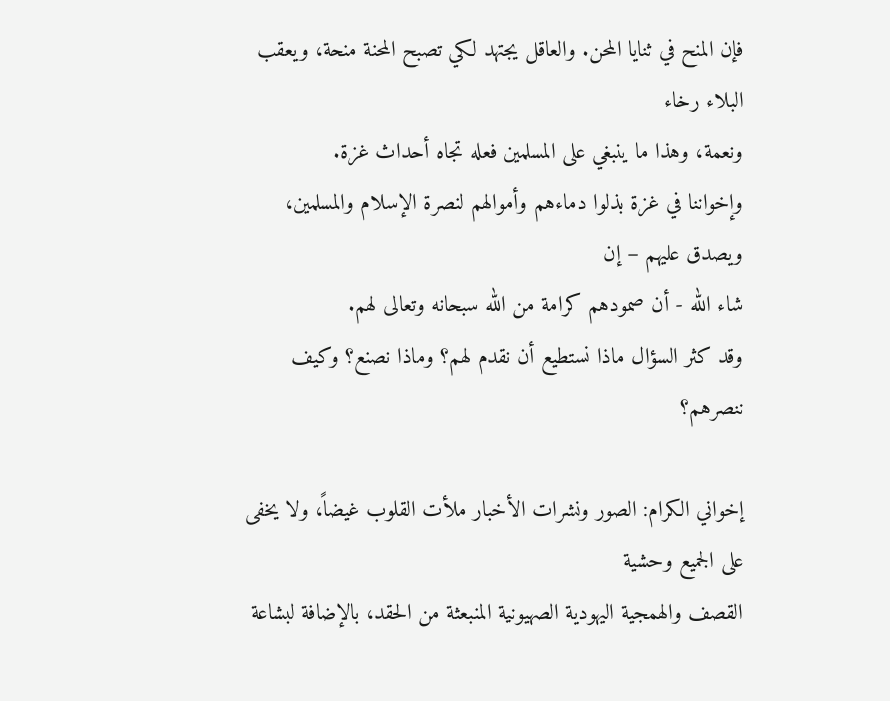فإن المنح في ثنايا المحن. والعاقل يجتهد لكي تصبح المحنة منحة، ويعقب البلاء رخاء
ونعمة، وهذا ما ينبغي على المسلمين فعله تجاه أحداث غزة.
وإخواننا في غزة بذلوا دماءهم وأموالهم لنصرة الإسلام والمسلمين، ويصدق عليهم – إن
شاء الله - أن صمودهم كرامة من الله سبحانه وتعالى لهم.
وقد كثر السؤال ماذا نستطيع أن نقدم لهم؟ وماذا نصنع؟ وكيف ننصرهم؟

إخواني الكرام: الصور ونشرات الأخبار ملأت القلوب غيضاً، ولا يخفى على الجميع وحشية
القصف والهمجية اليهودية الصهيونية المنبعثة من الحقد، بالإضافة لبشاعة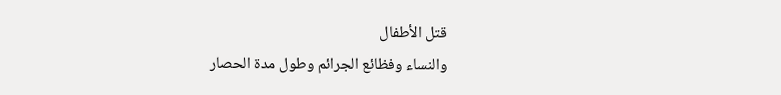قتل الأطفال
والنساء وفظائع الجرائم وطول مدة الحصار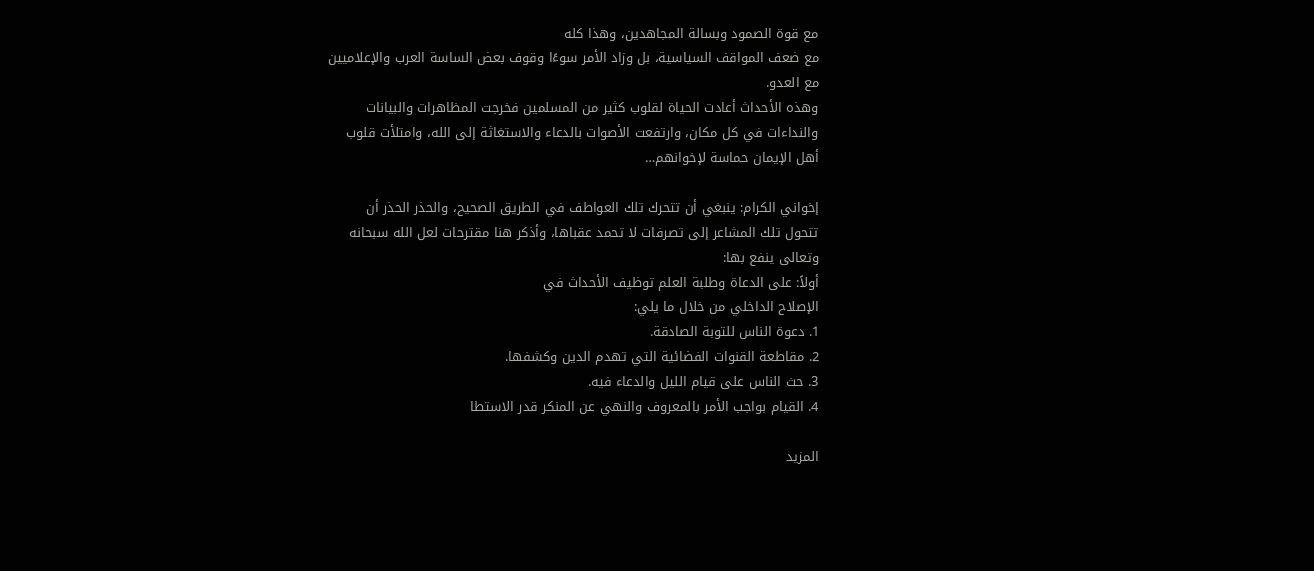مع قوة الصمود وبسالة المجاهدين، وهذا كله
مع ضعف المواقف السياسية، بل وزاد الأمر سوءًا وقوف بعض الساسة العرب والإعلاميين
مع العدو.
وهذه الأحداث أعادت الحياة لقلوب كثير من المسلمين فخرجت المظاهرات والبيانات
والنداءات في كل مكان، وارتفعت الأصوات بالدعاء والاستغاثة إلى الله، وامتلأت قلوب
أهل الإيمان حماسة لإخوانهم…

إخواني الكرام: ينبغي أن تتحرك تلك العواطف في الطريق الصحيح، والحذر الحذر أن
تتحول تلك المشاعر إلى تصرفات لا تحمد عقباها، وأذكر هنا مقترحات لعل الله سبحانه
وتعالى ينفع بها:
أولاً: على الدعاة وطلبة العلم توظيف الأحداث في
الإصلاح الداخلي من خلال ما يلي:
1. دعوة الناس للتوبة الصادقة.
2. مقاطعة القنوات الفضائية التي تهدم الدين وكشفها.
3. حث الناس على قيام الليل والدعاء فيه.
4. القيام بواجب الأمر بالمعروف والنهي عن المنكر قدر الاستطا

المزيد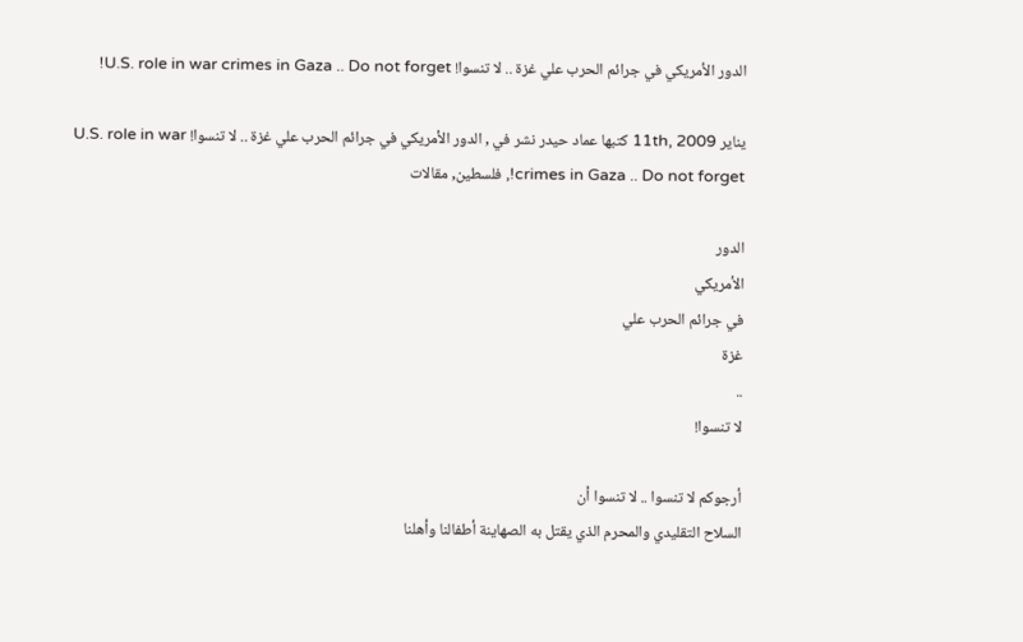الدور الأمريكي في جرائم الحرب علي غزة .. لا تنسوا! U.S. role in war crimes in Gaza .. Do not forget!

يناير 11th, 2009 كتبها عماد حيدر نشر في , الدور الأمريكي في جرائم الحرب علي غزة .. لا تنسوا! U.S. role in war crimes in Gaza .. Do not forget!, فلسطين, مقالات

الدور
الأمريكي
في جرائم الحرب علي
غزة
..
لا تنسوا!

أرجوكم لا تنسوا .. لا تنسوا أن
السلاح التقليدي والمحرم الذي يقتل به الصهاينة أطفالنا وأهلنا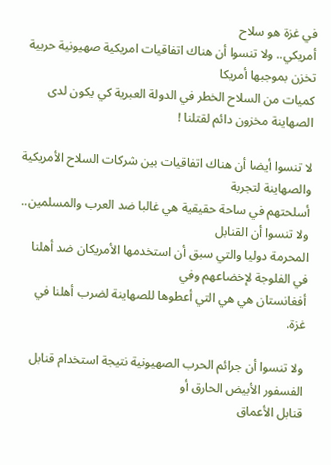في غزة هو سلاح
أمريكي.. ولا تنسوا أن هناك اتفاقيات امريكية صهيونية حربية تخزن بموجبها أمريكا
كميات من السلاح الخطر في الدولة العبرية كي يكون لدى الصهاينة مخزون دائم لقتلنا !

لا تنسوا أيضا أن هناك اتفاقيات بين شركات السلاح الأمريكية والصهاينة لتجربة
أسلحتهم في ساحة حقيقية هي غالبا ضد العرب والمسلمين.. ولا تنسوا أن القنابل
المحرمة دوليا والتي سبق أن استخدمها الأمريكان ضد أهلنا في الفلوجة لإخضاعهم وفي
أفغانستان هي هي التي أعطوها للصهاينة لضرب أهلنا في غزة.

ولا تنسوا أن جرائم الحرب الصهيونية نتيجة استخدام قنابل الفسفور الأبيض الحارق أو
قنابل الأعماق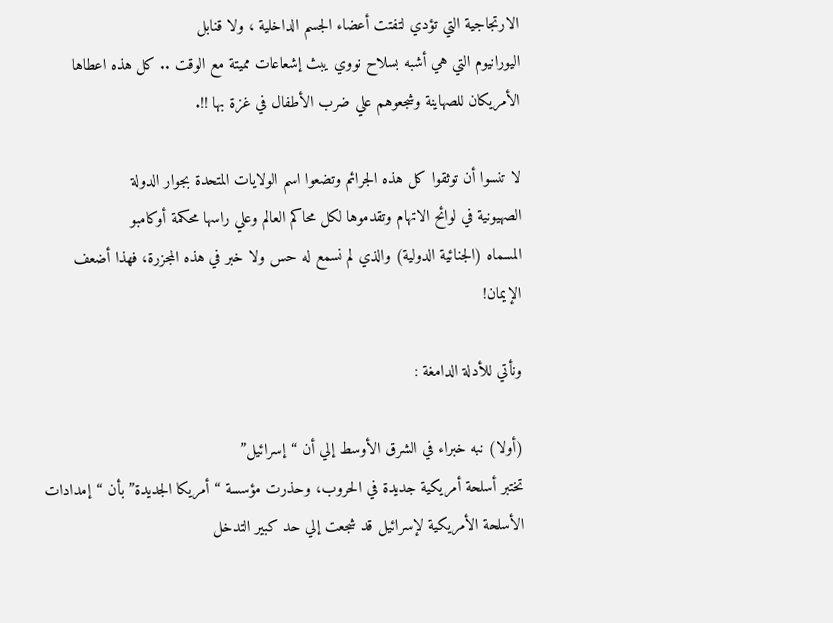الارتجاجية التي تؤدي لتفتت أعضاء الجسم الداخلية ، ولا قنابل
اليورانيوم التي هي أشبه بسلاح نووي يبث إشعاعات مميتة مع الوقت .. كل هذه اعطاها
الأمريكان للصهاينة وشجعوهم علي ضرب الأطفال في غزة بها !!.

لا تنسوا أن توثقوا كل هذه الجرائم وتضعوا اسم الولايات المتحدة بجوار الدولة
الصهيونية في لوائح الاتهام وتقدموها لكل محاكم العالم وعلي راسها محكمة أوكامبو
المسماه (الجنائية الدولية) والذي لم نسمع له حس ولا خبر في هذه المجزرة، فهذا أضعف
الإيمان!

ونأتي للأدلة الدامغة :

(أولا) نبه خبراء في الشرق الأوسط إلي أن “إسرائيل”
تختبر أسلحة أمريكية جديدة في الحروب، وحذرت مؤسسة “أمريكا الجديدة” بأن “إمدادات
الأسلحة الأمريكية لإسرائيل قد شجعت إلي حد كبير التدخل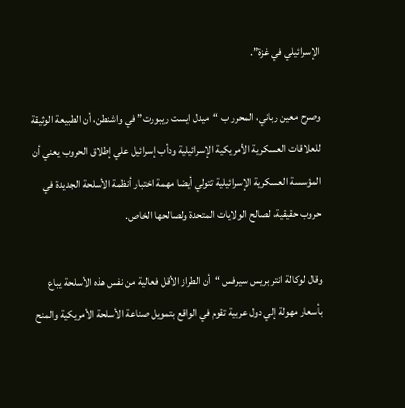الإسرائيلي في غزة”.

وصرح معين رباني، المحرر ب “ميدل ايست ريبورت” في واشنطن، أن الطبيعة الوثيقة
للعلاقات العسكرية الأمريكية الإسرائيلية ودأب إسرائيل علي إطلاق الحروب يعني أن
المؤسسة العسكرية الإسرائيلية تتولي أيضا مهمة اختبار أنظمة الأسلحة الجديدة في
حروب حقيقية، لصالح الولايات المتحدة ولصالحها الخاص.

وقال لوكالة انتر بريس سيرفس “أن الطراز الأقل فعالية من نفس هذه الأسلحة يباع
بأسعار مهولة إلي دول عربية تقوم في الواقع بتمويل صناعة الأسلحة الأمريكية والمنح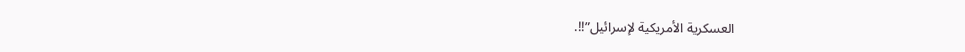العسكرية الأمريكية لإسرائيل”!!.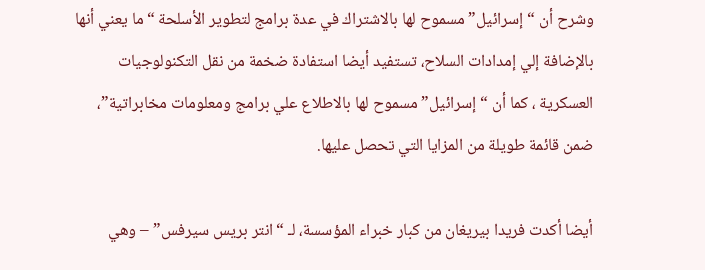وشرح أن “إسرائيل” مسموح لها بالاشتراك في عدة برامج لتطوير الأسلحة “ما يعني أنها
بالإضافة إلي إمدادات السلاح، تستفيد أيضا استفادة ضخمة من نقل التكنولوجيات
العسكرية ، كما أن “إسرائيل” مسموح لها بالاطلاع علي برامج ومعلومات مخابراتية”،
ضمن قائمة طويلة من المزايا التي تحصل عليها.

أيضا أكدت فريدا بيريغان من كبار خبراء المؤسسة، لـ “انتر بريس سيرفس” – وهي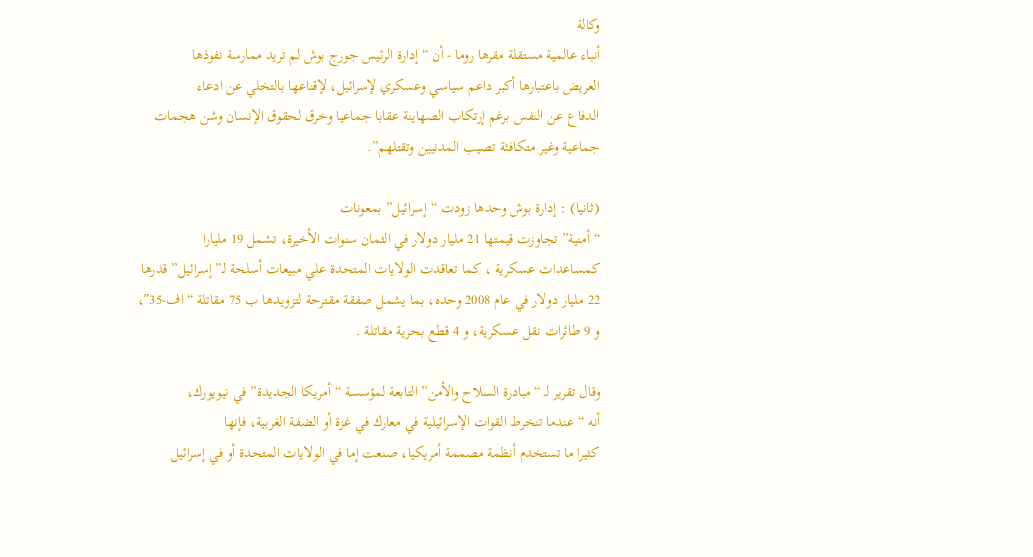وكالة
أنباء عالمية مستقلة مقرها روما - أن “إدارة الرئيس جورج بوش لم تريد ممارسة نفوذها
العريض باعتبارها أكبر داعم سياسي وعسكري لإسرائيل، لإقناعها بالتخلي عن ادعاء
الدفاع عن النفس برغم إرتكاب الصهاينة عقابا جماعيا وخرق لحقوق الإنسان وشن هجمات
جماعية وغير متكافئة تصيب المدنيين وتقتلهم”.

(ثانيا) : إدارة بوش وحدها زودت “إسرائيل” بمعونات
“أمنية” تجاوزت قيمتها 21 مليار دولار في الثمان سنوات الأخيرة، تشمل 19 مليارا
كمساعدات عسكرية ، كما تعاقدت الولايات المتحدة علي مبيعات أسلحة لـ”إسرائيل” قدرها
22 مليار دولار في عام 2008 وحده، بما يشمل صفقة مقترحة لتزويدها ب 75 مقاتلة “اف-35″،
و 9 طائرات نقل عسكرية، و 4 قطع بحرية مقاتلة .

وقال تقرير لـ “مبادرة السلاح والأمن” التابعة لمؤسسة “أمريكا الجديدة” في نيويورك،
أنه “عندما تنخرط القوات الإسرائيلية في معارك في غزة أو الضفة الغربية، فإنها
كثيرا ما تستخدم أنظمة مصممة أمريكيا، صنعت إما في الولايات المتحدة أو في إسرائيل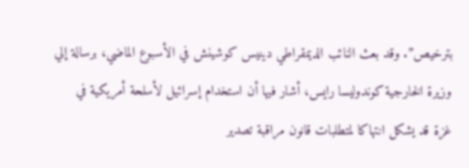بترخيص”. وقد بعث النائب الديمقراطي دينيس كوشينش في الأسبوع الماضي، برسالة إلي
وزيرة الخارجية كوندوليسا رايس، أشار فيها أن استخدام إسرائيل لأسلحة أمريكية في
غزة قد يشكل انتهاكا لمتطلبات قانون مراقبة تصدير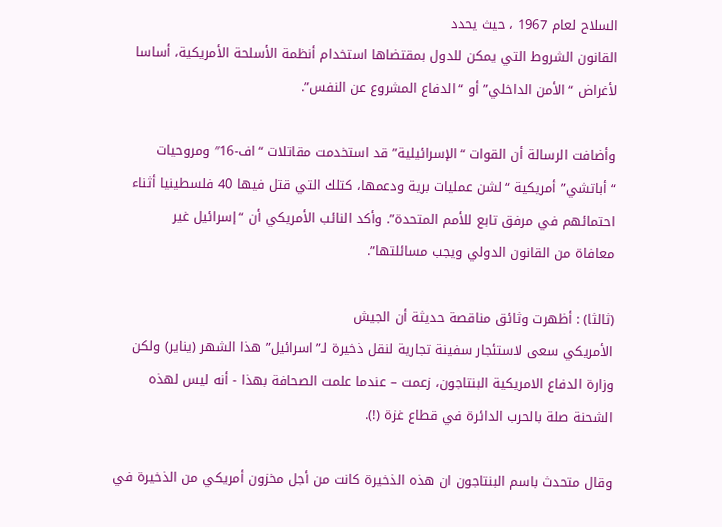السلاح لعام 1967 ، حيث يحدد
القانون الشروط التي يمكن للدول بمقتضاها استخدام أنظمة الأسلحة الأمريكية، أساسا
لأغراض “الأمن الداخلي” أو “الدفاع المشروع عن النفس”.

وأضافت الرسالة أن القوات “الإسرائيلية” قد استخدمت مقاتلات “اف-16″ ومروحيات
“أباتشي” أمريكية “لشن عمليات برية ودعمها، كتلك التي قتل فيها 40 فلسطينيا أثناء
احتمائهم في مرفق تابع للأمم المتحدة”. وأكد النائب الأمريكي أن “إسرائيل غير
معافاة من القانون الدولي ويجب مسائلتها”.

(ثالثا) : أظهرت وثائق مناقصة حديثة أن الجيش
الأمريكي سعى لاستئجار سفينة تجارية لنقل ذخيرة لـ”اسرائيل” هذا الشهر (يناير) ولكن
وزارة الدفاع الامريكية البنتاجون، زعمت – عندما علمت الصحافة بهذا - أنه ليس لهذه
الشحنة صلة بالحرب الدائرة في قطاع غزة (!).

وقال متحدث باسم البنتاجون ان هذه الذخيرة كانت من أجل مخزون أمريكي من الذخيرة في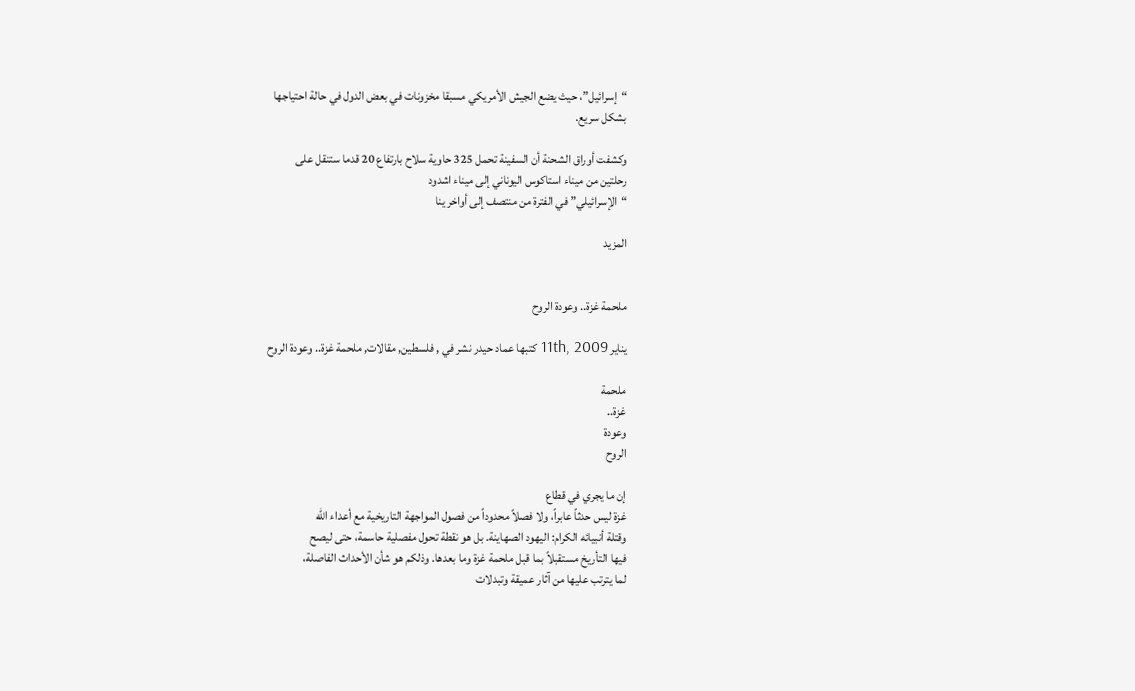“إسرائيل”، حيث يضع الجيش الأمريكي مسبقا مخزونات في بعض الدول في حالة احتياجها
بشكل سريع.

وكشفت أوراق الشحنة أن السفينة تحمل 325 حاوية سلاح بارتفاع 20 قدما ستنقل على
رحلتين من ميناء استاكوس اليوناني إلى ميناء اشدود
“الإسرائيلي” في الفترة من منتصف إلى أواخر ينا

المزيد


ملحمة غزة.. وعودة الروح

يناير 11th, 2009 كتبها عماد حيدر نشر في , فلسطين, مقالات, ملحمة غزة.. وعودة الروح

ملحمة
غزة..
وعودة
الروح

إن ما يجري في قطاع
غزة ليس حدثاً عابراً، ولا فصلاً محدوداً من فصول المواجهة التاريخية مع أعداء الله
وقتلة أنبيائه الكرام: اليهود الصهاينة. بل هو نقطة تحول مفصلية حاسمة، حتى ليصح
فيها التأريخ مستقبلاً بما قبل ملحمة غزة وما بعدها. وذلكم هو شأن الأحداث الفاصلة،
لما يترتب عليها من آثار عميقة وتبدلات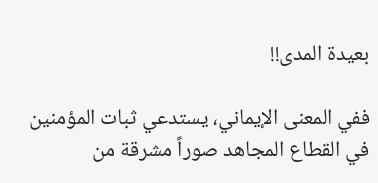بعيدة المدى!!

ففي المعنى الإيماني، يستدعي ثبات المؤمنين في القطاع المجاهد صوراً مشرقة من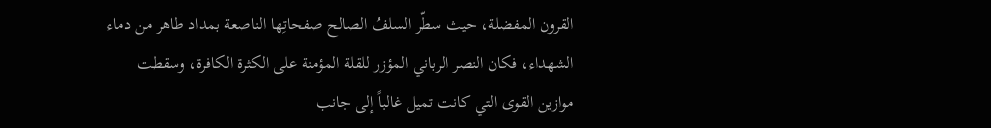القرون المفضلة، حيث سطّر السلفُ الصالح صفحاتِها الناصعة بمداد طاهر من دماء
الشهداء، فكان النصر الرباني المؤزر للقلة المؤمنة على الكثرة الكافرة، وسقطت
موازين القوى التي كانت تميل غالباً إلى جانب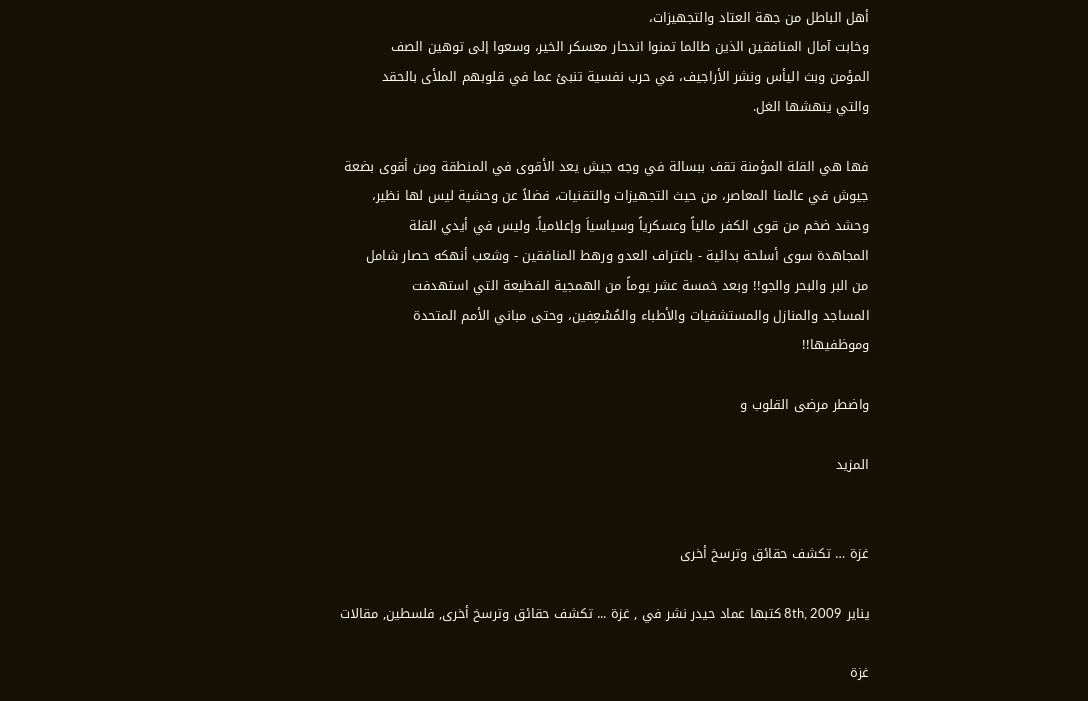أهل الباطل من جهة العتاد والتجهيزات،
وخابت آمال المنافقين الذين طالما تمنوا اندحار معسكر الخير، وسعوا إلى توهين الصف
المؤمن وبث اليأس ونشر الأراجيف، في حرب نفسية تنبئ عما في قلوبهم الملأى بالحقد
والتي ينهشها الغل.

فها هي القلة المؤمنة تقف ببسالة في وجه جيش يعد الأقوى في المنطقة ومن أقوى بضعة
جيوش في عالمنا المعاصر، من حيث التجهيزات والتقنيات، فضلاً عن وحشية ليس لها نظير،
وحشد ضخم من قوى الكفر مالياً وعسكرياً وسياسياَ وإعلامياً. وليس في أيدي القلة
المجاهدة سوى أسلحة بدائية - باعتراف العدو ورهط المنافقين - وشعب أنهكه حصار شامل
من البر والبحر والجو!! وبعد خمسة عشر يوماً من الهمجية الفظيعة التي استهدفت
المساجد والمنازل والمستشفيات والأطباء والمُسْعِفين، وحتى مباني الأمم المتحدة
وموظفيها!!

واضطر مرضى القلوب و

المزيد


غزة … تكشف حقائق وترسخ أخرى

يناير 8th, 2009 كتبها عماد حيدر نشر في , غزة ... تكشف حقائق وترسخ أخرى, فلسطين, مقالات

غزة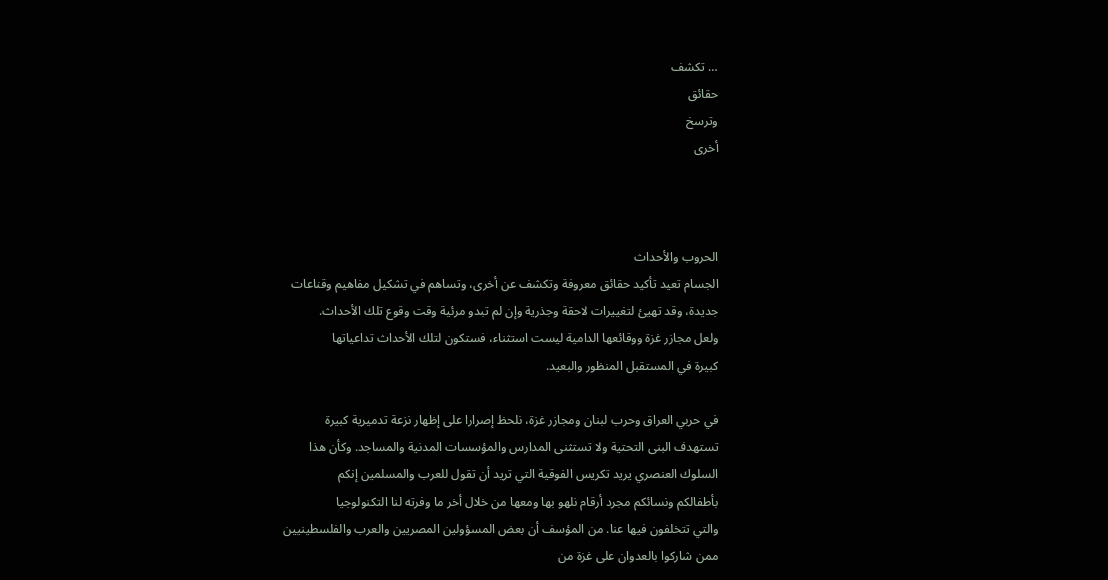… تكشف
حقائق
وترسخ
أخرى



الحروب والأحداث
الجسام تعيد تأكيد حقائق معروفة وتكشف عن أخرى، وتساهم في تشكيل مفاهيم وقناعات
جديدة، وقد تهيئ لتغييرات لاحقة وجذرية وإن لم تبدو مرئية وقت وقوع تلك الأحداث.
ولعل مجازر غزة ووقائعها الدامية ليست استثناء، فستكون لتلك الأحداث تداعياتها
كبيرة في المستقبل المنظور والبعيد.

في حربي العراق وحرب لبنان ومجازر غزة، نلحظ إصرارا على إظهار نزعة تدميرية كبيرة
تستهدف البنى التحتية ولا تستثنى المدارس والمؤسسات المدنية والمساجد. وكأن هذا
السلوك العنصري يريد تكريس الفوقية التي تريد أن تقول للعرب والمسلمين إنكم
بأطفالكم ونسائكم مجرد أرقام نلهو بها ومعها من خلال أخر ما وفرته لنا التكنولوجيا
والتي تتخلفون فيها عنا. من المؤسف أن بعض المسؤولين المصريين والعرب والفلسطينيين
ممن شاركوا بالعدوان على غزة من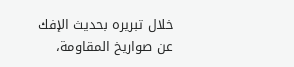خلال تبريره بحديث الإفك عن صواريخ المقاومة،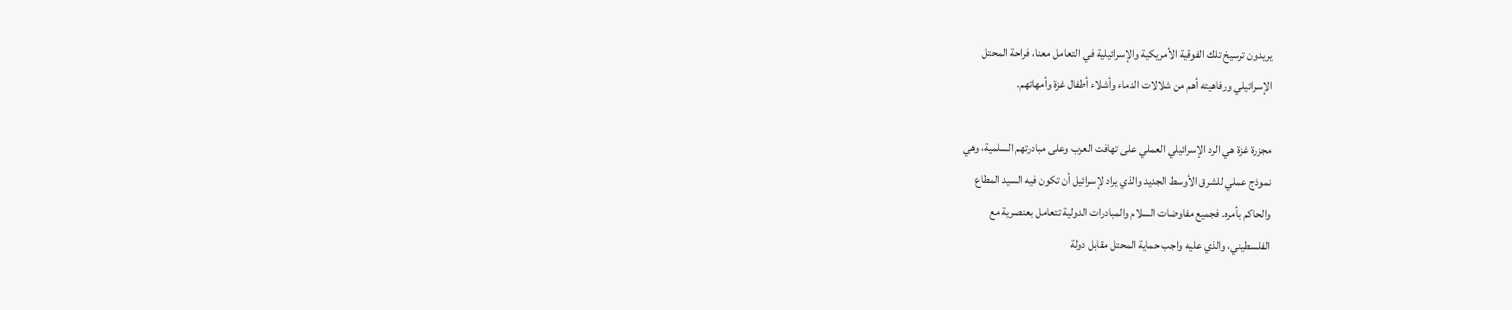يريدون ترسيخ تلك الفوقية الأمريكية والإسرائيلية في التعامل معنا، فراحة المحتل
الإسرائيلي ورفاهيته أهم من شلالات الدماء وأشلاء أطفال غزة وأمهاتهم.

مجزرة غزة هي الرد الإسرائيلي العملي على تهافت العرب وعلى مبادرتهم السلمية، وهي
نموذج عملي للشرق الأوسط الجديد والذي يراد لإسرائيل أن تكون فيه السيد المطاع
والحاكم بأمره. فجميع مفاوضات السلام والمبادرات الدولية تتعامل بعنصرية مع
الفلسطيني، والذي عليه واجب حماية المحتل مقابل دولة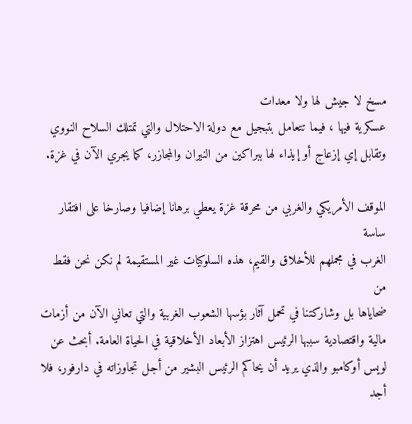مسخ لا جيش لها ولا معدات
عسكرية فيها ، فيما تتعامل بتبجيل مع دولة الاحتلال والتي تمتلك السلاح النووي
وتقابل إي إزعاج أو إيذاء لها ببراكين من النيران والمجازر، كما يجري الآن في غزة.

الموقف الأمريكي والغربي من محرقة غزة يعطي برهانا إضافيا وصارخا على افتقار ساسة
الغرب في مجملهم للأخلاق والقيم، هذه السلوكيات غير المستقيمة لم نكن نحن فقط من
ضحاياها بل وشاركتنا في تحمل آثار بؤسها الشعوب الغربية والتي تعاني الآن من أزمات
مالية واقتصادية سببها الرئيس اهتزاز الأبعاد الأخلاقية في الحياة العامة. أبحث عن
لويس أوكامبو والذي يريد أن يحاكم الرئيس البشير من أجل تجاوزاته في دارفور، فلا
أجد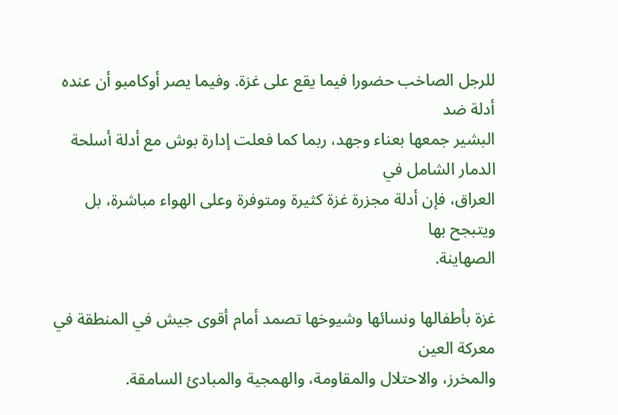للرجل الصاخب حضورا فيما يقع على غزة. وفيما يصر أوكامبو أن عنده أدلة ضد
البشير جمعها بعناء وجهد، ربما كما فعلت إدارة بوش مع أدلة أسلحة الدمار الشامل في
العراق، فإن أدلة مجزرة غزة كثيرة ومتوفرة وعلى الهواء مباشرة، بل ويتبجح بها
الصهاينة.

غزة بأطفالها ونسائها وشيوخها تصمد أمام أقوى جيش في المنطقة في معركة العين
والمخرز، والاحتلال والمقاومة، والهمجية والمبادئ السامقة.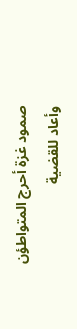صمود غزة أحرج المتواطؤن
وأعاد للقضية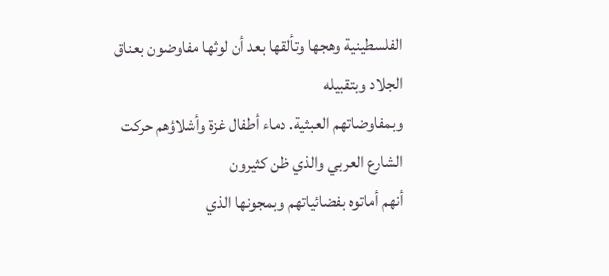الفلسطينية وهجها وتألقها بعد أن لوثها مفاوضون بعناق الجلاد وبتقبيله
وبمفاوضاتهم العبثية. دماء أطفال غزة وأشلاؤهم حركت الشارع العربي والذي ظن كثيرون
أنهم أماتوه بفضائياتهم وبمجونها الذي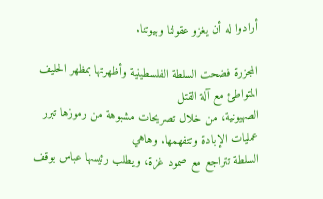أرادوا له أن يغزو عقولنا وبيوتنا.

المجزرة فضحت السلطة الفلسطينية وأظهرتها بمظهر الحليف المتواطئ مع آلة القتل
الصهيونية، من خلال تصريحات مشبوهة من رموزها تبرر عمليات الإبادة وتتفهمها. وهاهي
السلطة تتراجع مع صمود غزة، ويطلب رئيسها عباس بوقف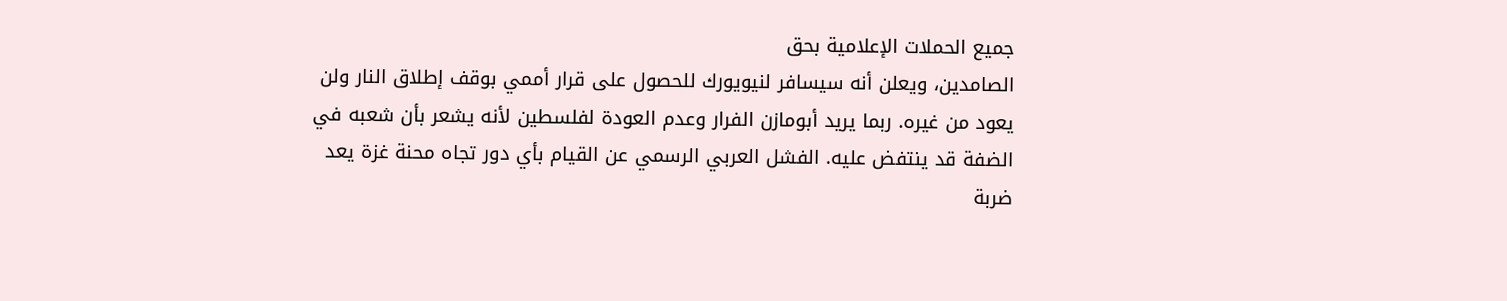جميع الحملات الإعلامية بحق
الصامدين، ويعلن أنه سيسافر لنيويورك للحصول على قرار أممي بوقف إطلاق النار ولن
يعود من غيره. ربما يريد أبومازن الفرار وعدم العودة لفلسطين لأنه يشعر بأن شعبه في
الضفة قد ينتفض عليه. الفشل العربي الرسمي عن القيام بأي دور تجاه محنة غزة يعد
ضربة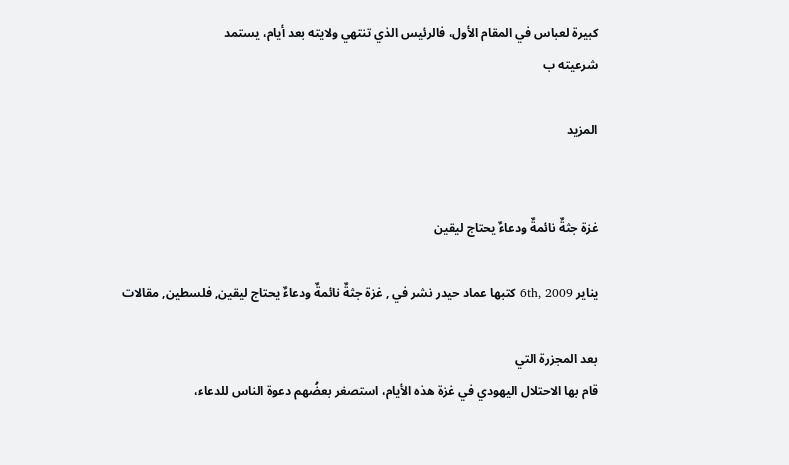كبيرة لعباس في المقام الأول، فالرئيس الذي تنتهي ولايته بعد أيام، يستمد
شرعيته ب

المزيد


غزة جثةٌ نائمةٌ ودعاءٌ يحتاج ليقين

يناير 6th, 2009 كتبها عماد حيدر نشر في , غزة جثةٌ نائمةٌ ودعاءٌ يحتاج ليقين, فلسطين, مقالات

بعد المجزرة التي
قام بها الاحتلال اليهودي في غزة هذه الأيام، استصغر بعضُهم دعوة الناس للدعاء،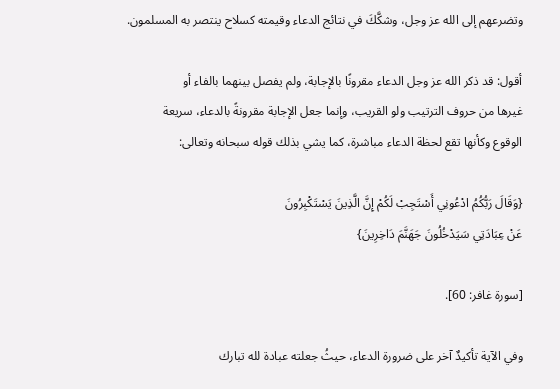وتضرعهم إلى الله عز وجل، وشكَّكَ في نتائج الدعاء وقيمته كسلاح ينتصر به المسلمون.

أقول: قد ذكر الله عز وجل الدعاء مقرونًا بالإجابة، ولم يفصل بينهما بالفاء أو
غيرها من حروف الترتيب ولو القريب، وإنما جعل الإجابة مقرونةً بالدعاء، سريعة
الوقوع وكأنها تقع لحظة الدعاء مباشرة، كما يشي بذلك قوله سبحانه وتعالى:

{وَقَالَ رَبُّكُمُ ادْعُونِي أَسْتَجِبْ لَكُمْ إِنَّ الَّذِينَ يَسْتَكْبِرُونَ
عَنْ عِبَادَتِي سَيَدْخُلُونَ جَهَنَّمَ دَاخِرِينَ}

[سورة غافر: 60].

وفي الآية تأكيدٌ آخر على ضرورة الدعاء، حيثُ جعلته عبادة لله تبارك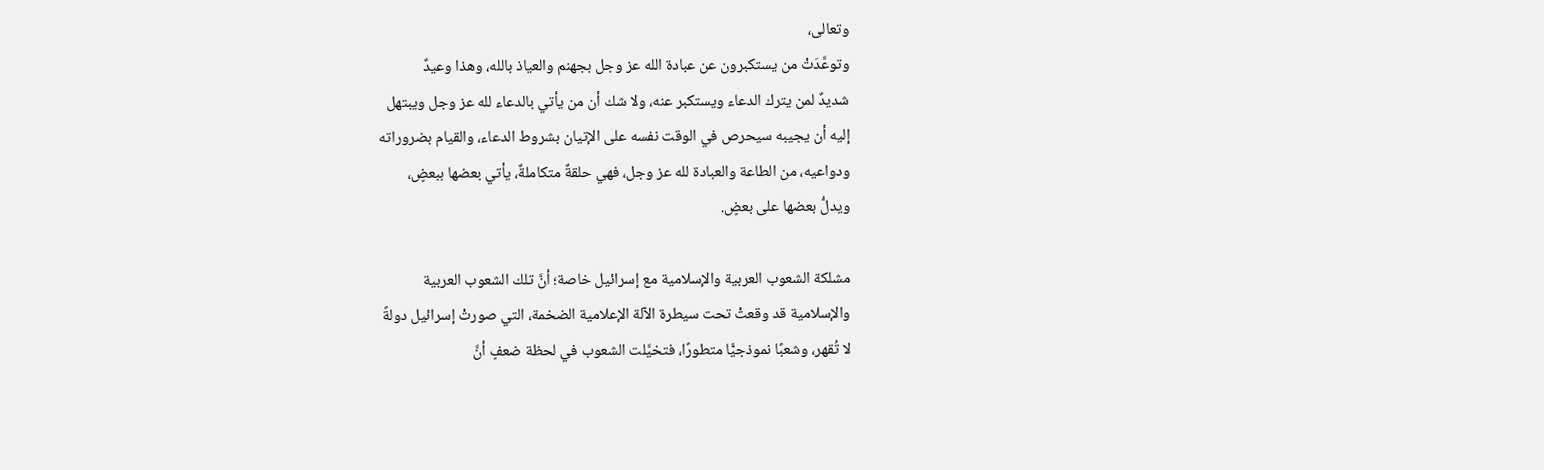وتعالى،
وتوعَّدَتْ من يستكبرون عن عبادة الله عز وجل بجهنم والعياذ بالله، وهذا وعيدٌ
شديدٌ لمن يترك الدعاء ويستكبر عنه، ولا شك أن من يأتي بالدعاء لله عز وجل ويبتهل
إليه أن يجيبه سيحرص في الوقت نفسه على الإتيان بشروط الدعاء، والقيام بضروراته
ودواعيه، من الطاعة والعبادة لله عز وجل، فهي حلقةٌ متكاملةٌ، يأتي بعضها ببعضٍ،
ويدلُّ بعضها على بعضٍ.

مشلكة الشعوب العربية والإسلامية مع إسرائيل خاصة؛ أنَّ تلك الشعوب العربية
والإسلامية قد وقعتْ تحت سيطرة الآلة الإعلامية الضخمة، التي صورتْ إسرائيل دولةً
لا تُقهر، وشعبًا نموذجيًّا متطورًا، فتخيَّلت الشعوب في لحظة ضعفٍ أنَّ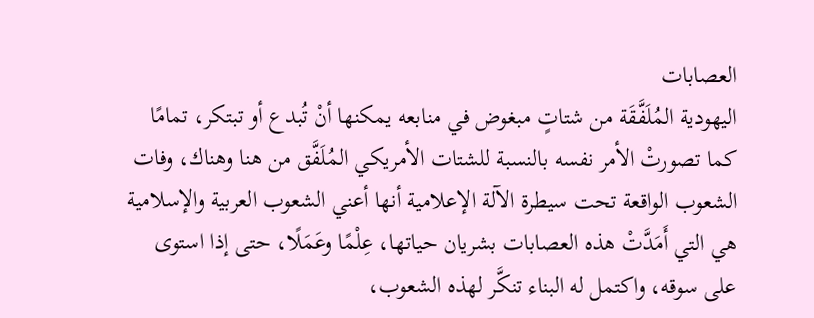العصابات
اليهودية المُلَفَّقَة من شتاتٍ مبغوض في منابعه يمكنها أنْ تُبدع أو تبتكر، تمامًا
كما تصورتْ الأمر نفسه بالنسبة للشتات الأمريكي المُلَفَّق من هنا وهناك، وفات
الشعوب الواقعة تحت سيطرة الآلة الإعلامية أنها أعني الشعوب العربية والإسلامية
هي التي أَمَدَّتْ هذه العصابات بشريان حياتها، عِلْمًا وعَمَلًا، حتى إذا استوى
على سوقه، واكتمل له البناء تنكَّر لهذه الشعوب،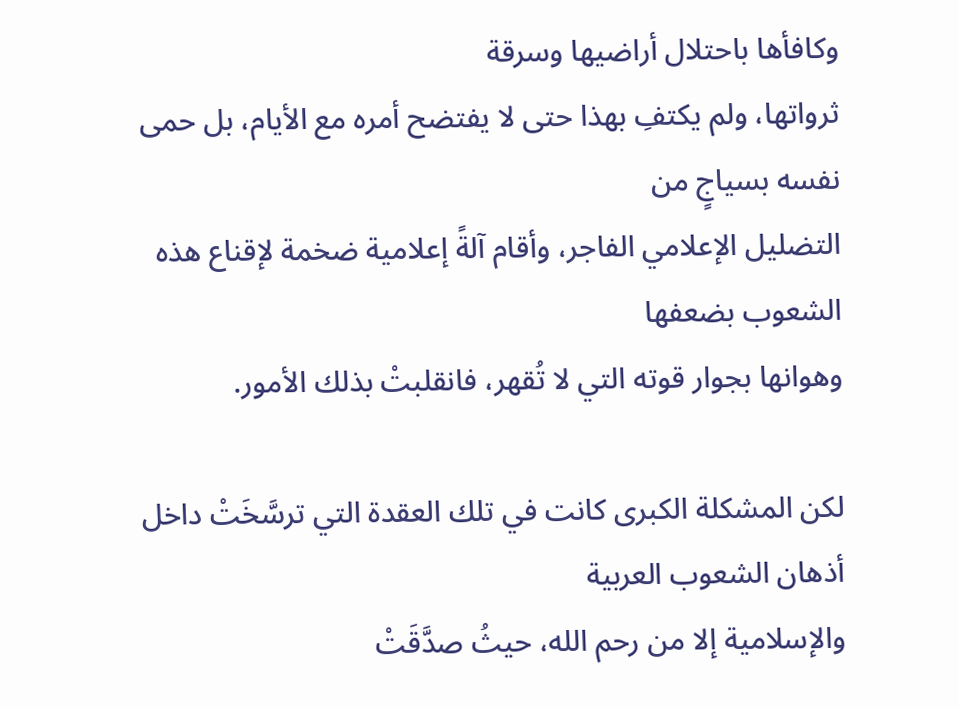وكافأها باحتلال أراضيها وسرقة
ثرواتها، ولم يكتفِ بهذا حتى لا يفتضح أمره مع الأيام، بل حمى نفسه بسياجٍ من
التضليل الإعلامي الفاجر، وأقام آلةً إعلامية ضخمة لإقناع هذه الشعوب بضعفها
وهوانها بجوار قوته التي لا تُقهر، فانقلبتْ بذلك الأمور.

لكن المشكلة الكبرى كانت في تلك العقدة التي ترسَّخَتْ داخل أذهان الشعوب العربية
والإسلامية إلا من رحم الله، حيثُ صدَّقَتْ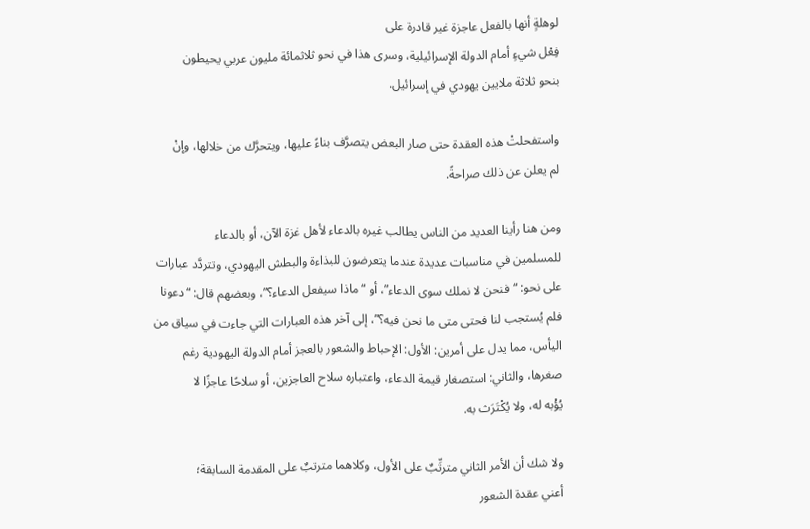لوهلةٍ أنها بالفعل عاجزة غير قادرة على
فِعْل شيءٍ أمام الدولة الإسرائيلية، وسرى هذا في نحو ثلاثمائة مليون عربي يحيطون
بنحو ثلاثة ملايين يهودي في إسرائيل.

واستفحلتْ هذه العقدة حتى صار البعض يتصرَّف بناءً عليها، ويتحرَّك من خلالها، وإنْ
لم يعلن عن ذلك صراحةً.

ومن هنا رأينا العديد من الناس يطالب غيره بالدعاء لأهل غزة الآن، أو بالدعاء
للمسلمين في مناسبات عديدة عندما يتعرضون للبذاءة والبطش اليهودي، وتتردَّد عبارات
على نحو: “فنحن لا نملك سوى الدعاء”، أو “ماذا سيفعل الدعاء؟”، وبعضهم قال: “دعونا
فلم يُستجب لنا فحتى متى ما نحن فيه؟”، إلى آخر هذه العبارات التي جاءت في سياق من
اليأس، مما يدل على أمرين: الأول: الإحباط والشعور بالعجز أمام الدولة اليهودية رغم
صغرها، والثاني: استصغار قيمة الدعاء، واعتباره سلاح العاجزين، أو سلاحًا عاجزًا لا
يُؤْبه له، ولا يُكْتَرَث به.

ولا شك أن الأمر الثاني مترتِّبٌ على الأول، وكلاهما مترتبٌ على المقدمة السابقة؛
أعني عقدة الشعور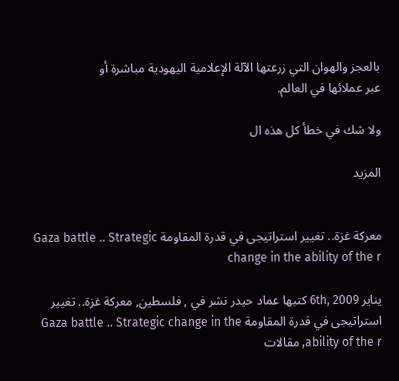بالعجز والهوان التي زرعتها الآلة الإعلامية اليهودية مباشرة أو
عبر عملائها في العالم.

ولا شك في خطأ كل هذه ال

المزيد


معركة غزة.. تغيير استراتيجى في قدرة المقاومة Gaza battle .. Strategic change in the ability of the r

يناير 6th, 2009 كتبها عماد حيدر نشر في , فلسطين, معركة غزة.. تغيير استراتيجى في قدرة المقاومة Gaza battle .. Strategic change in the ability of the r, مقالات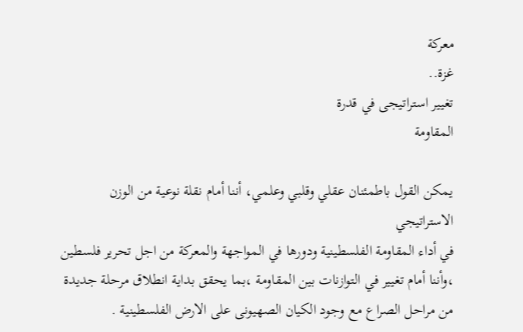معركة
غزة..
تغيير استراتيجى في قدرة
المقاومة

يمكن القول باطمئنان عقلي وقلبي وعلمي، أننا أمام نقلة نوعية من الوزن الاستراتيجي
في أداء المقاومة الفلسطينية ودورها في المواجهة والمعركة من اجل تحرير فلسطين
،وأننا أمام تغيير في التوازنات بين المقاومة ،بما يحقق بداية انطلاق مرحلة جديدة
من مراحل الصراع مع وجود الكيان الصهيونى على الارض الفلسطينية .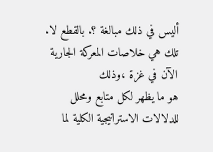أليس في ذلك مبالغة ؟. بالقطع لا. تلك هي خلاصات المعركة الجارية الآن في غزة ،وذلك
هو ما يظهر لكل متابع ومحلل للدلالات الاستراتيجية الكلية لما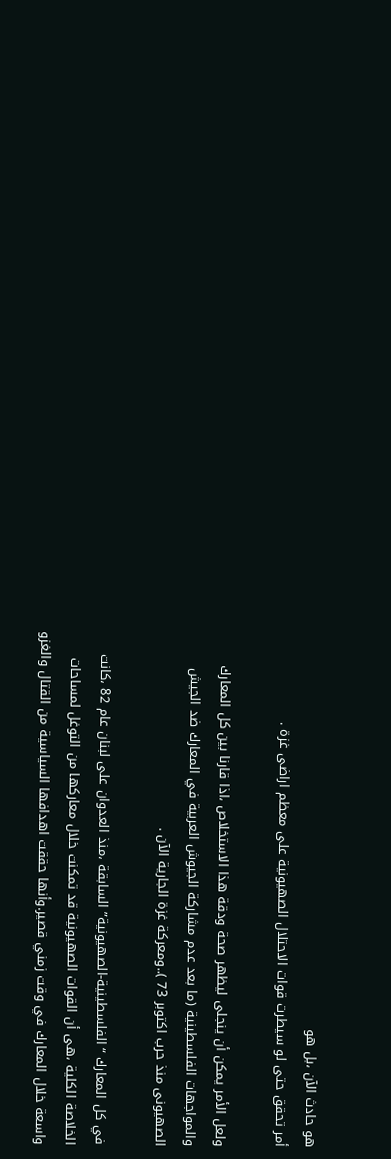هو حادث الآن ،بل هو
أمر تحقق حتى لو سيطرت قوات الاحتلال الصهيونية على معظم اراضى غزة .

ولعل الأمر يمكن أن ينجلى ليظهر صحة ودقة هذا الاستخلاص ،اذا قارنا بين كل المعارك
والمواجهات الفلسطينية (ما بعد عدم مشاركة الجيوش العربية في المعارك ضد الجيش
الصهيونى منذ حرب اكتوبر 73 )..ومعركة غزة الجارية الآن .

في كل المعارك “الفلسطينية-الصهيونية” السابقة ،منذ العدوان على لبنان عام 82 ،كانت
الخلاصة الكلية ،هى أن القوات الصهيونية قد تمكنت خلال معاركها من التوغل لمساحات
واسعة خلال المعارك في وقت زمني قصير.وأنها حققت اهدافها السياسية من القتال والغزو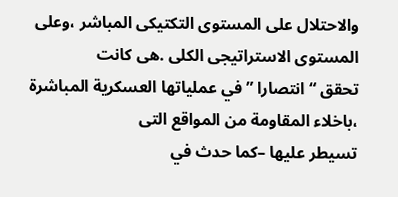والاحتلال على المستوى التكتيكى المباشر ،وعلى المستوى الاستراتيجى الكلى .هى كانت
تحقق “انتصارا ” في عملياتها العسكرية المباشرة ،باخلاء المقاومة من المواقع التى
تسيطر عليها –كما حدث في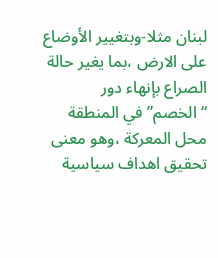لبنان مثلا-وبتغيير الأوضاع على الارض ،بما يغير حالة
الصراع بإنهاء دور “الخصم” في المنطقة محل المعركة ،وهو معنى تحقيق اهداف سياسية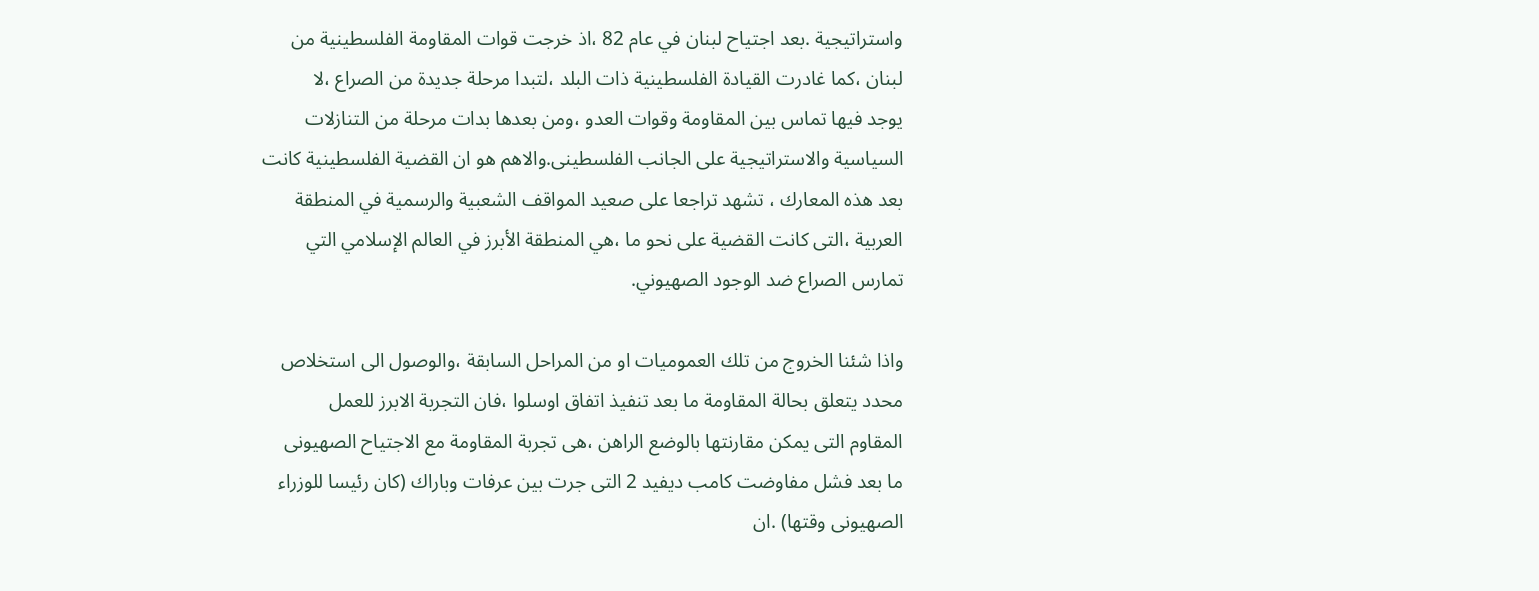واستراتيجية .بعد اجتياح لبنان في عام 82 ،اذ خرجت قوات المقاومة الفلسطينية من
لبنان ،كما غادرت القيادة الفلسطينية ذات البلد ،لتبدا مرحلة جديدة من الصراع ،لا
يوجد فيها تماس بين المقاومة وقوات العدو ،ومن بعدها بدات مرحلة من التنازلات
السياسية والاستراتيجية على الجانب الفلسطينى.والاهم هو ان القضية الفلسطينية كانت
بعد هذه المعارك ، تشهد تراجعا على صعيد المواقف الشعبية والرسمية في المنطقة
العربية ،التى كانت القضية على نحو ما ،هي المنطقة الأبرز في العالم الإسلامي التي
تمارس الصراع ضد الوجود الصهيوني.

واذا شئنا الخروج من تلك العموميات او من المراحل السابقة ،والوصول الى استخلاص
محدد يتعلق بحالة المقاومة ما بعد تنفيذ اتفاق اوسلوا ،فان التجربة الابرز للعمل
المقاوم التى يمكن مقارنتها بالوضع الراهن ،هى تجربة المقاومة مع الاجتياح الصهيونى
ما بعد فشل مفاوضت كامب ديفيد 2 التى جرت بين عرفات وباراك (كان رئيسا للوزراء
الصهيونى وقتها) .ان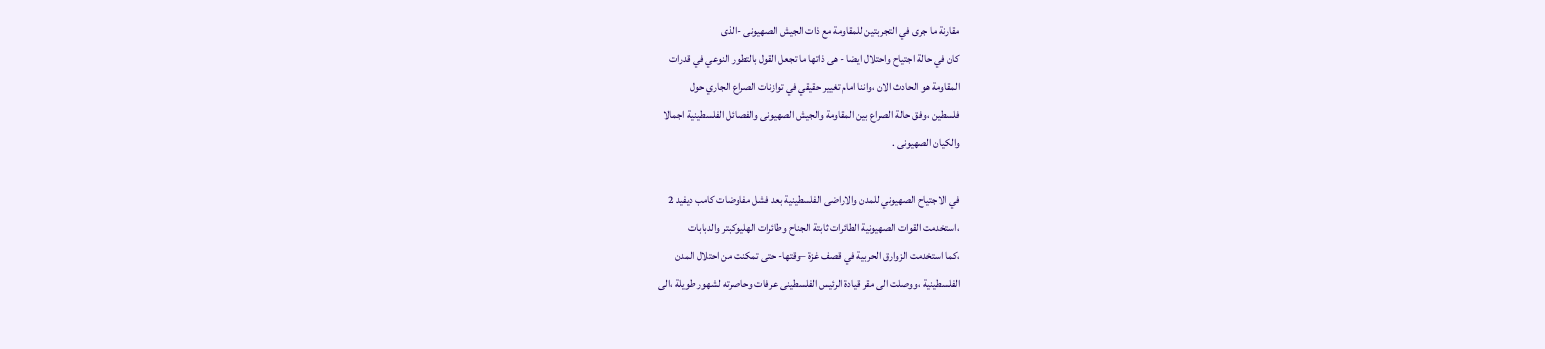مقارنة ما جرى في التجربتين للمقاومة مع ذات الجيش الصهيونى -الذى
كان في حالة اجتياح واحتلال ايضا - هى ذاتها ما تجعل القول بالتطور النوعي في قدرات
المقاومة هو الحادث الان ،واننا امام تغيير حقيقي في توازنات الصراع الجاري حول
فلسطين ،وفق حالة الصراع بين المقاومة والجيش الصهيونى والفصائل الفلسطينية اجمالا
والكيان الصهيونى .

في الاجتياح الصهيوني للمدن والاراضى الفلسطينية بعد فشل مفاوضات كامب ديفيد 2
،استخدمت القوات الصهيونية الطائرات ثابتة الجناح وطائرات الهليوكبتر والدبابات
،كما استخدمت الزوارق الحربية في قصف غزة –وقتها- حتى تمكنت من احتلال المدن
الفلسطينية ،ووصلت الى مقر قيادة الرئيس الفلسطينى عرفات وحاصرته لشهور طويلة ،الى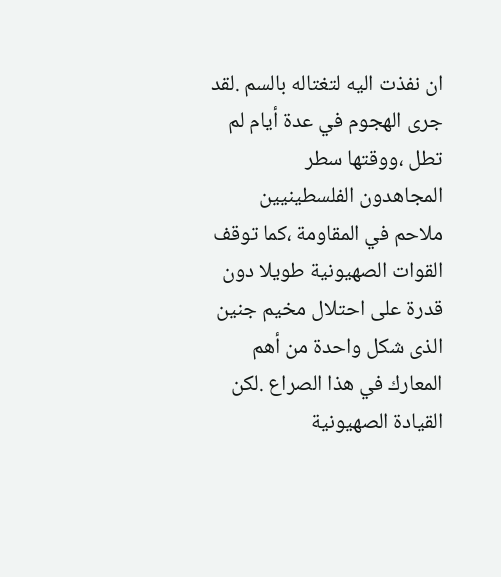ان نفذت اليه لتغتاله بالسم .لقد جرى الهجوم في عدة أيام لم تطل ،ووقتها سطر
المجاهدون الفلسطينيين ملاحم في المقاومة ،كما توقف القوات الصهيونية طويلا دون
قدرة على احتلال مخيم جنين الذى شكل واحدة من أهم المعارك في هذا الصراع .لكن
القيادة الصهيونية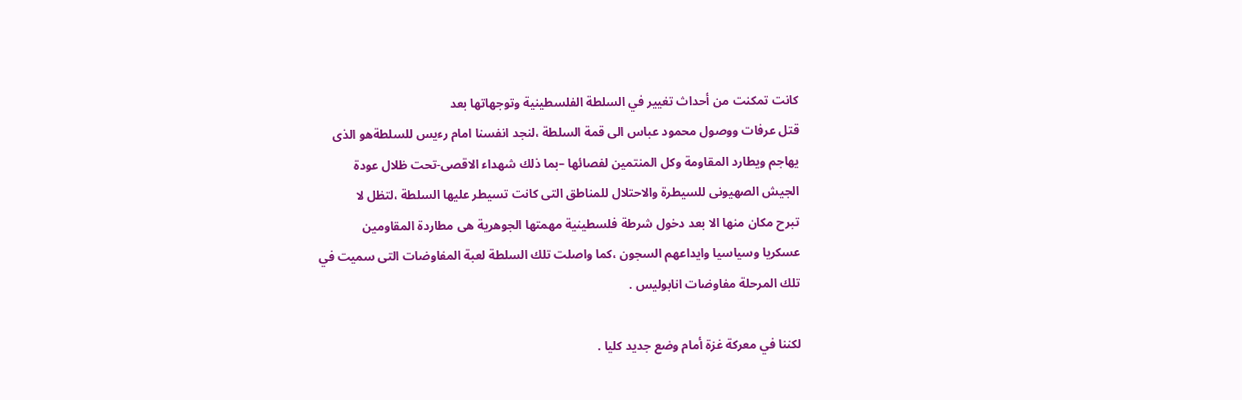كانت تمكنت من أحداث تغيير في السلطة الفلسطينية وتوجهاتها بعد
قتل عرفات ووصول محمود عباس الى قمة السلطة ،لنجد انفسنا امام رءيس للسلطةهو الذى
يهاجم ويطارد المقاومة وكل المنتمين لفصائها –بما ذلك شهداء الاقصى-تحت ظلال عودة
الجيش الصهيونى للسيطرة والاحتلال للمناطق التى كانت تسيطر عليها السلطة ،لتظل لا
تبرح مكان منها الا بعد دخول شرطة فلسطينية مهمتها الجوهرية هى مطاردة المقاومين
عسكريا وسياسيا وايداعهم السجون ،كما واصلت تلك السلطة لعبة المفاوضات التى سميت في
تلك المرحلة مفاوضات انابوليس .

لكننا في معركة غزة أمام وضع جديد كليا .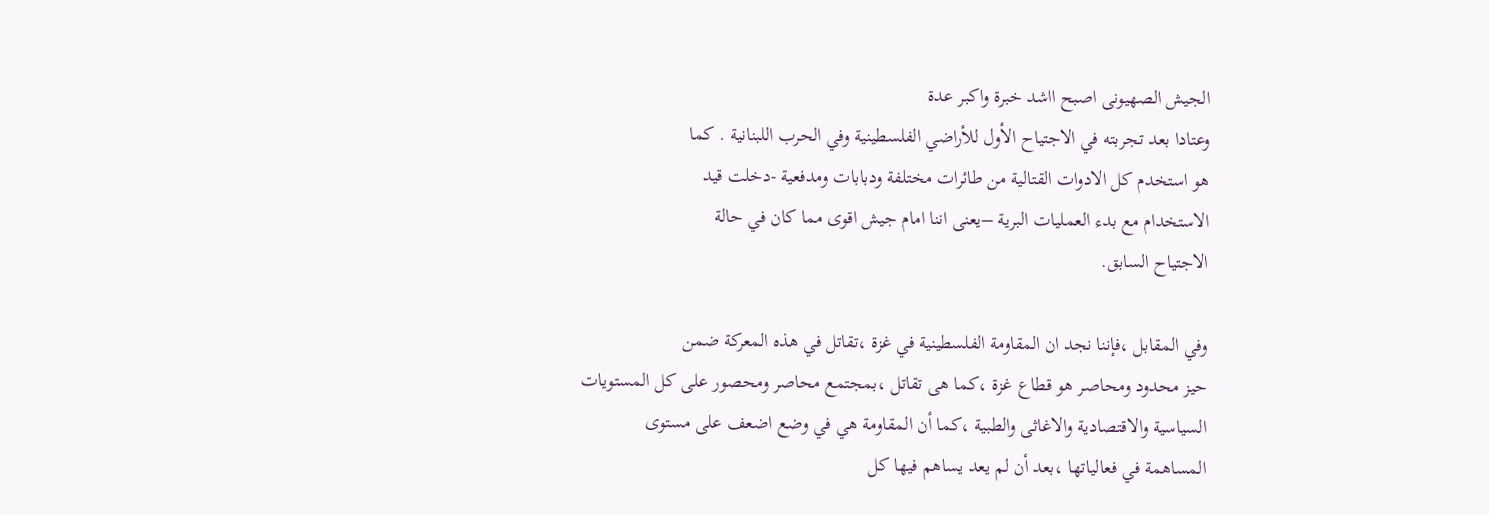الجيش الصهيونى اصبح ااشد خبرة واكبر عدة
وعتادا بعد تجربته في الاجتياح الأول للأراضي الفلسطينية وفي الحرب اللبنانية . كما
هو استخدم كل الادوات القتالية من طائرات مختلفة ودبابات ومدفعية -دخلت قيد
الاستخدام مع بدء العمليات البرية –يعنى اننا امام جيش اقوى مما كان في حالة
الاجتياح السابق.

وفي المقابل ،فإننا نجد ان المقاومة الفلسطينية في غزة ،تقاتل في هذه المعركة ضمن
حيز محدود ومحاصر هو قطاع غزة ،كما هى تقاتل ،بمجتمع محاصر ومحصور على كل المستويات
السياسية والاقتصادية والاغاثى والطبية ،كما أن المقاومة هي في وضع اضعف على مستوى
المساهمة في فعالياتها ،بعد أن لم يعد يساهم فيها كل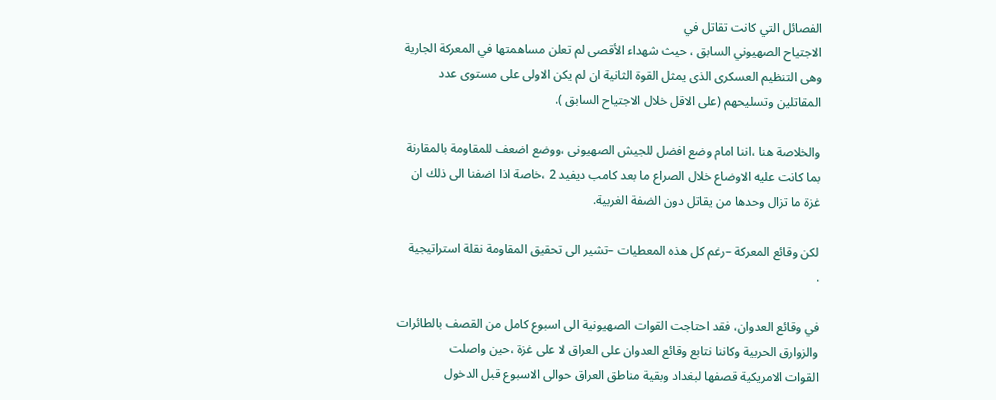الفصائل التي كانت تقاتل في
الاجتياح الصهيوني السابق ، حيث شهداء الأقصى لم تعلن مساهمتها في المعركة الجارية
وهى التنظيم العسكرى الذى يمثل القوة الثانية ان لم يكن الاولى على مستوى عدد
المقاتلين وتسليحهم (على الاقل خلال الاجتياح السابق ).

والخلاصة هنا ،اننا امام وضع افضل للجيش الصهيونى ،ووضع اضعف للمقاومة بالمقارنة
بما كانت عليه الاوضاع خلال الصراع ما بعد كامب ديفيد 2 ،خاصة اذا اضفنا الى ذلك ان
غزة ما تزال وحدها من يقاتل دون الضفة الغربية.

لكن وقائع المعركة –رغم كل هذه المعطيات –تشير الى تحقيق المقاومة نقلة استراتيجية
.

في وقائع العدوان، فقد احتاجت القوات الصهيونية الى اسبوع كامل من القصف بالطائرات
والزوارق الحربية وكاننا نتابع وقائع العدوان على العراق لا على غزة ،حين واصلت
القوات الامريكية قصفها لبغداد وبقية مناطق العراق حوالى الاسبوع قبل الدخول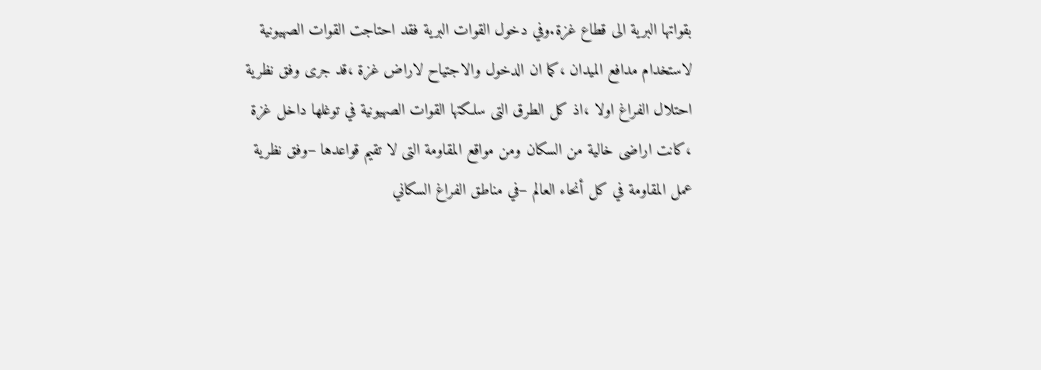بقواتها البرية الى قطاع غزة.وفي دخول القوات البرية فقد احتاجت القوات الصهيونية
لاستخدام مدافع الميدان ،كما ان الدخول والاجتياح لاراض غزة ،قد جرى وفق نظرية
احتلال الفراغ اولا ،اذ كل الطرق التى سلكتها القوات الصهيونية في توغلها داخل غزة
،كانت اراضى خالية من السكان ومن مواقع المقاومة التى لا تقيم قواعدها –وفق نظرية
عمل المقاومة في كل أنحاء العالم –في مناطق الفراغ السكاني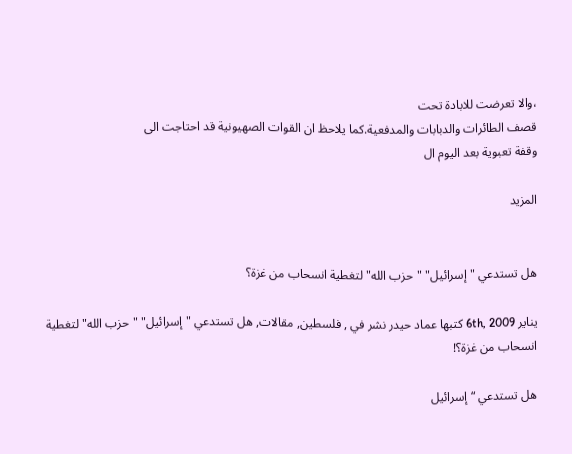،والا تعرضت للابادة تحت
قصف الطائرات والدبابات والمدفعية.كما يلاحظ ان القوات الصهيونية قد احتاجت الى
وقفة تعبوية بعد اليوم ال

المزيد


هل تستدعي "إسرائيل" "حزب الله" لتغطية انسحاب من غزة؟

يناير 6th, 2009 كتبها عماد حيدر نشر في , فلسطين, مقالات, هل تستدعي "إسرائيل" "حزب الله" لتغطية انسحاب من غزة؟!

هل تستدعي “إسرائيل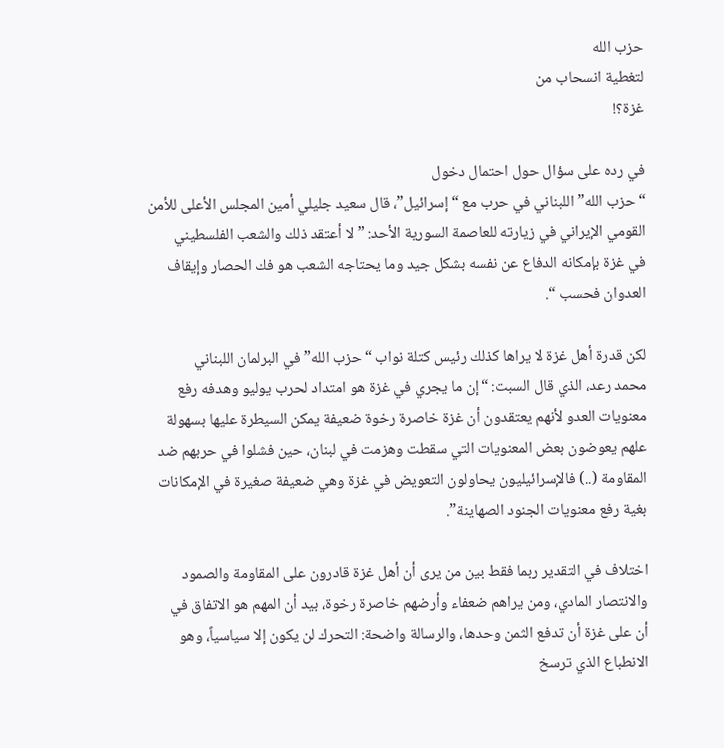حزب الله
لتغطية انسحاب من
غزة؟!

في رده على سؤال حول احتمال دخول
“حزب الله” اللبناني في حرب مع “إسرائيل”، قال سعيد جليلي أمين المجلس الأعلى للأمن
القومي الإيراني في زيارته للعاصمة السورية الأحد: ” لا أعتقد ذلك والشعب الفلسطيني
في غزة بإمكانه الدفاع عن نفسه بشكل جيد وما يحتاجه الشعب هو فك الحصار وإيقاف
العدوان فحسب “.

لكن قدرة أهل غزة لا يراها كذلك رئيس كتلة نواب “حزب الله” في البرلمان اللبناني
محمد رعد، الذي قال السبت: “إن ما يجري في غزة هو امتداد لحرب يوليو وهدفه رفع
معنويات العدو لأنهم يعتقدون أن غزة خاصرة رخوة ضعيفة يمكن السيطرة عليها بسهولة
علهم يعوضون بعض المعنويات التي سقطت وهزمت في لبنان، حين فشلوا في حربهم ضد
المقاومة (..) فالإسرائيليون يحاولون التعويض في غزة وهي ضعيفة صغيرة في الإمكانات
بغية رفع معنويات الجنود الصهاينة”.

اختلاف في التقدير ربما فقط بين من يرى أن أهل غزة قادرون على المقاومة والصمود
والانتصار المادي، ومن يراهم ضعفاء وأرضهم خاصرة رخوة، بيد أن المهم هو الاتفاق في
أن على غزة أن تدفع الثمن وحدها، والرسالة واضحة: التحرك لن يكون إلا سياسياً، وهو
الانطباع الذي ترسخ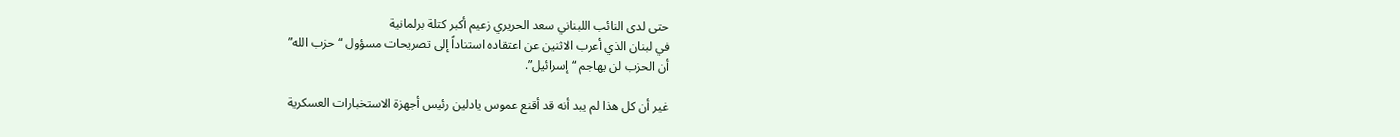حتى لدى النائب اللبناني سعد الحريري زعيم أكبر كتلة برلمانية
في لبنان الذي أعرب الاثنين عن اعتقاده استناداً إلى تصريحات مسؤول “حزب الله”
أن الحزب لن يهاجم “إسرائيل”.

غير أن كل هذا لم يبد أنه قد أقنع عموس يادلين رئيس أجهزة الاستخبارات العسكرية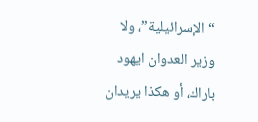“الإسرائيلية”، ولا وزير العدوان ايهود باراك، أو هكذا يريدان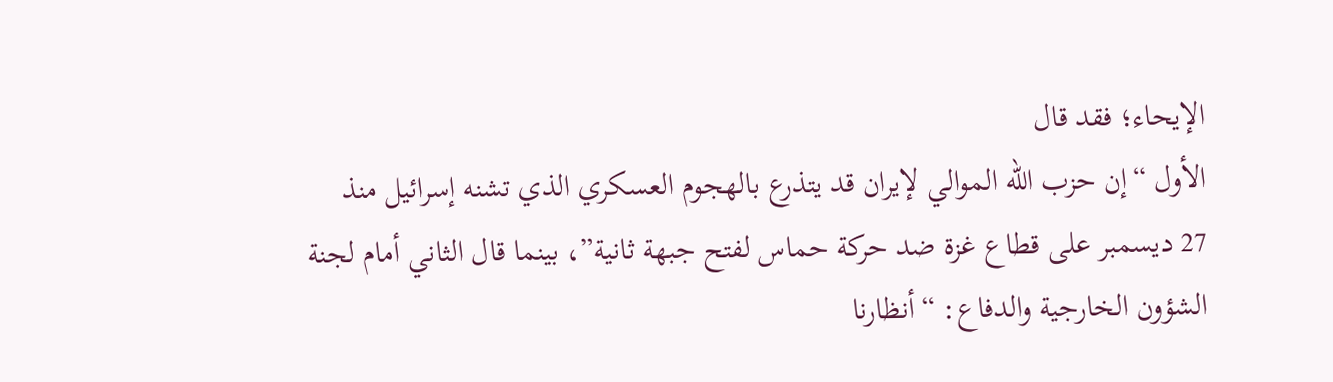الإيحاء؛ فقد قال
الأول “إن حزب الله الموالي لإيران قد يتذرع بالهجوم العسكري الذي تشنه إسرائيل منذ
27 ديسمبر على قطاع غزة ضد حركة حماس لفتح جبهة ثانية”، بينما قال الثاني أمام لجنة
الشؤون الخارجية والدفاع: “أنظارنا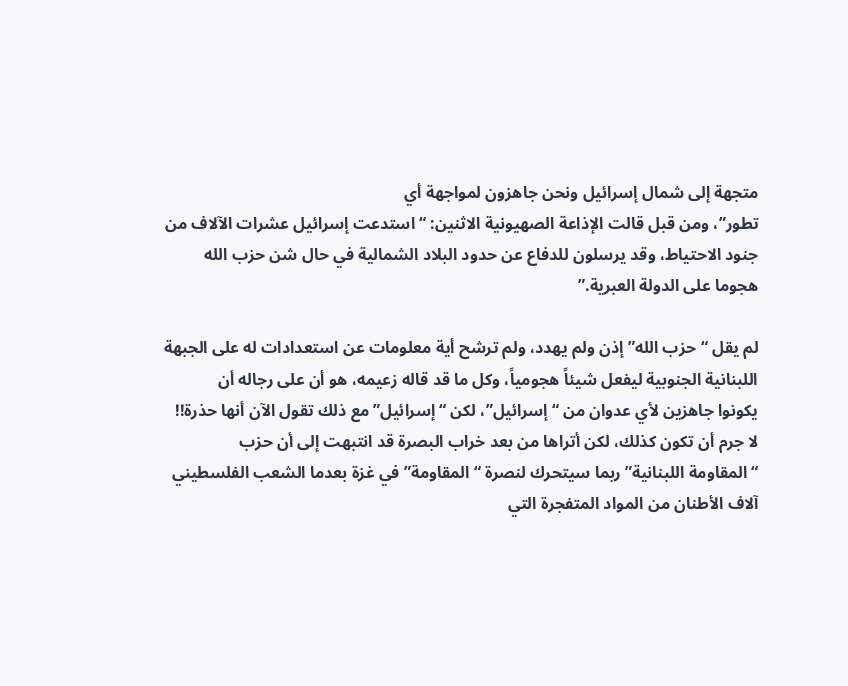متجهة إلى شمال إسرائيل ونحن جاهزون لمواجهة أي
تطور”، ومن قبل قالت الإذاعة الصهيونية الاثنين: “استدعت إسرائيل عشرات الآلاف من
جنود الاحتياط، وقد يرسلون للدفاع عن حدود البلاد الشمالية في حال شن حزب الله
هجوما على الدولة العبرية.”

لم يقل “حزب الله” إذن ولم يهدد، ولم ترشح أية معلومات عن استعدادات له على الجبهة
اللبنانية الجنوبية ليفعل شيئاً هجومياً، وكل ما قد قاله زعيمه، هو أن على رجاله أن
يكونوا جاهزين لأي عدوان من “إسرائيل”، لكن “إسرائيل” مع ذلك تقول الآن أنها حذرة!!
لا جرم أن تكون كذلك، لكن أتراها من بعد خراب البصرة قد انتبهت إلى أن حزب
“المقاومة اللبنانية” ربما سيتحرك لنصرة “المقاومة” في غزة بعدما الشعب الفلسطيني
آلاف الأطنان من المواد المتفجرة التي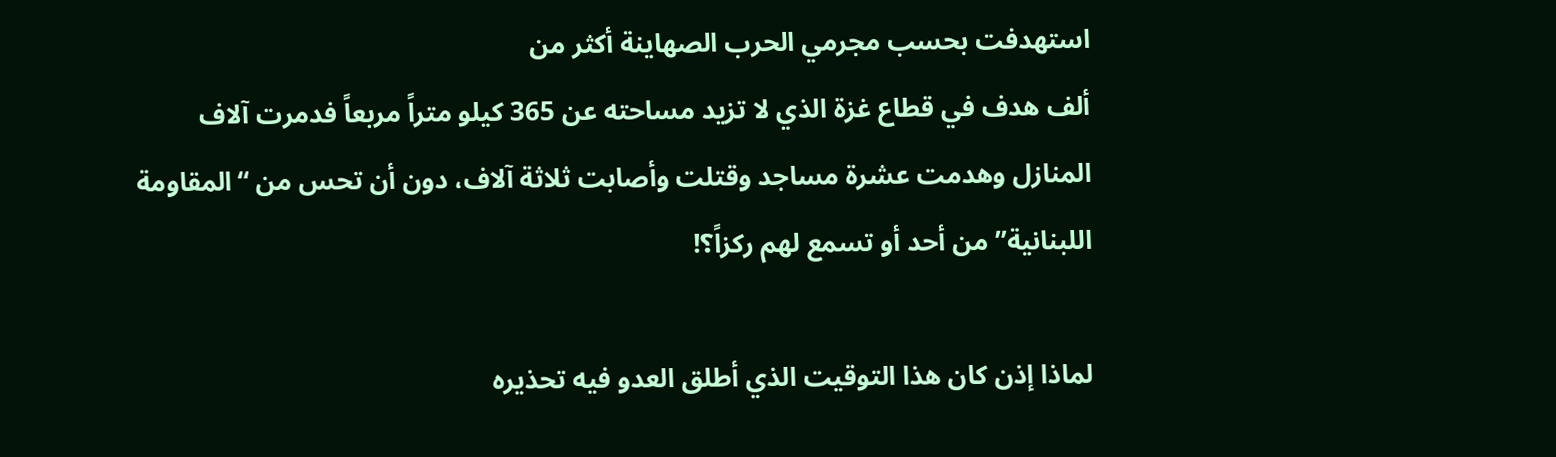استهدفت بحسب مجرمي الحرب الصهاينة أكثر من
ألف هدف في قطاع غزة الذي لا تزيد مساحته عن 365 كيلو متراً مربعاً فدمرت آلاف
المنازل وهدمت عشرة مساجد وقتلت وأصابت ثلاثة آلاف، دون أن تحس من “المقاومة
اللبنانية” من أحد أو تسمع لهم ركزاً؟!

لماذا إذن كان هذا التوقيت الذي أطلق العدو فيه تحذيره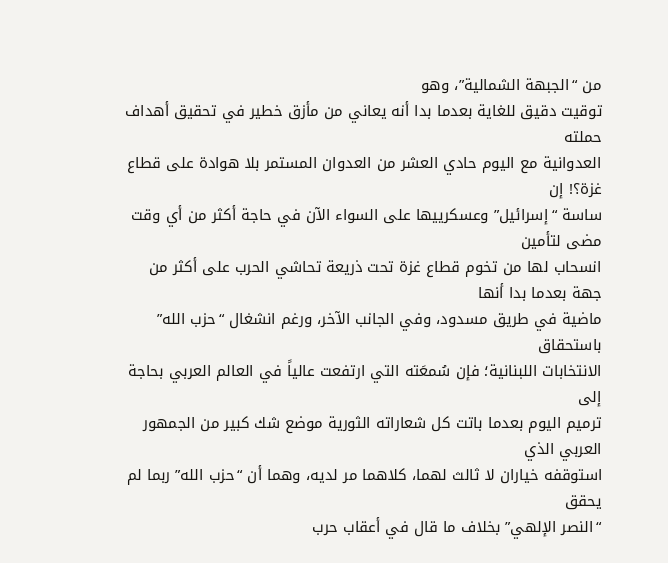من “الجبهة الشمالية”، وهو
توقيت دقيق للغاية بعدما بدا أنه يعاني من مأزق خطير في تحقيق أهداف حملته
العدوانية مع اليوم حادي العشر من العدوان المستمر بلا هوادة على قطاع غزة؟! إن
ساسة “إسرائيل” وعسكرييها على السواء الآن في حاجة أكثر من أي وقت مضى لتأمين
انسحاب لها من تخوم قطاع غزة تحت ذريعة تحاشي الحرب على أكثر من جهة بعدما بدا أنها
ماضية في طريق مسدود، وفي الجانب الآخر، ورغم انشغال “حزب الله” باستحقاق
الانتخابات اللبنانية؛ فإن سُمعَته التي ارتفعت عالياً في العالم العربي بحاجة إلى
ترميم اليوم بعدما باتت كل شعاراته الثورية موضع شك كبير من الجمهور العربي الذي
استوقفه خياران لا ثالث لهما، كلاهما مر لديه، وهما أن “حزب الله” ربما لم يحقق
“النصر الإلهي” بخلاف ما قال في أعقاب حرب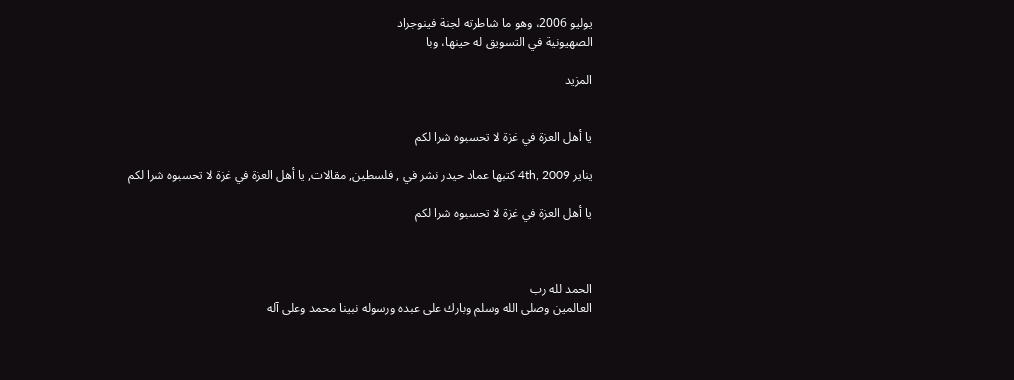يوليو 2006، وهو ما شاطرته لجنة فينوجراد
الصهيونية في التسويق له حينها، وبا

المزيد


يا أهل العزة في غزة لا تحسبوه شرا لكم

يناير 4th, 2009 كتبها عماد حيدر نشر في , فلسطين, مقالات, يا أهل العزة في غزة لا تحسبوه شرا لكم

يا أهل العزة في غزة لا تحسبوه شرا لكم



الحمد لله رب
العالمين وصلى الله وسلم وبارك على عبده ورسوله نبينا محمد وعلى آله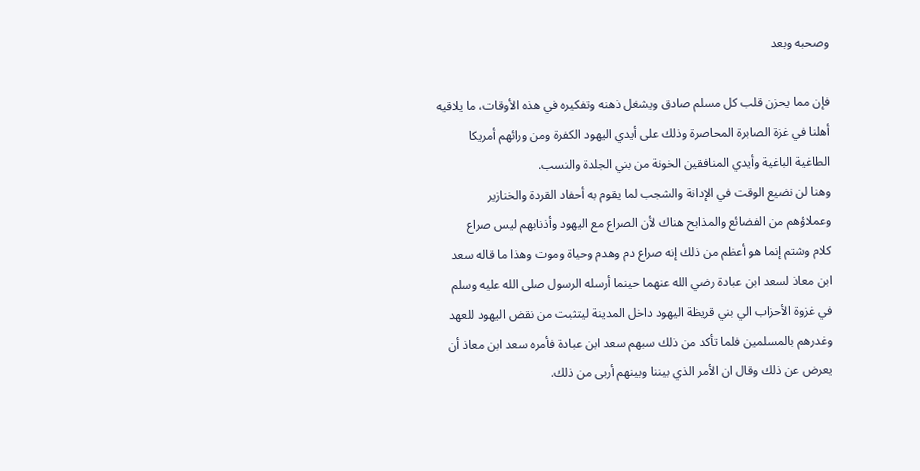وصحبه وبعد

فإن مما يحزن قلب كل مسلم صادق ويشغل ذهنه وتفكيره في هذه الأوقات، ما يلاقيه
أهلنا في غزة الصابرة المحاصرة وذلك على أيدي اليهود الكفرة ومن ورائهم أمريكا
الطاغية الباغية وأيدي المنافقين الخونة من بني الجلدة والنسب.
وهنا لن نضيع الوقت في الإدانة والشجب لما يقوم به أحفاد القردة والخنازير
وعملاؤهم من الفضائع والمذابح هناك لأن الصراع مع اليهود وأذنابهم ليس صراع
كلام وشتم إنما هو أعظم من ذلك إنه صراع دم وهدم وحياة وموت وهذا ما قاله سعد
ابن معاذ لسعد ابن عبادة رضي الله عنهما حينما أرسله الرسول صلى الله عليه وسلم
في غزوة الأحزاب الي بني قريظة اليهود داخل المدينة ليتثبت من نقض اليهود للعهد
وغدرهم بالمسلمين فلما تأكد من ذلك سبهم سعد ابن عبادة فأمره سعد ابن معاذ أن
يعرض عن ذلك وقال ان الأمر الذي بيننا وبينهم أربى من ذلك.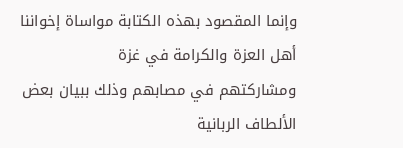وإنما المقصود بهذه الكتابة مواساة إخواننا أهل العزة والكرامة في غزة
ومشاركتهم في مصابهم وذلك ببيان بعض الألطاف الربانية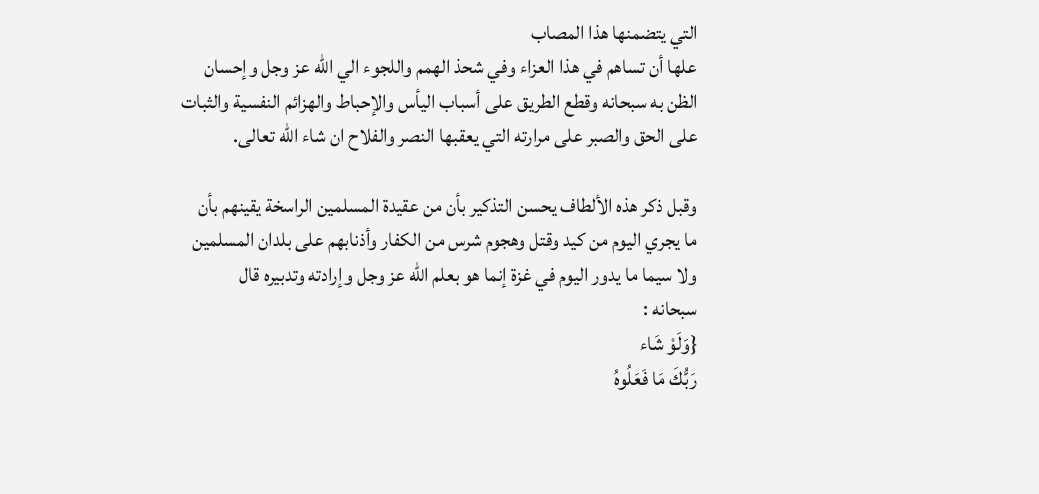التي يتضمنها هذا المصاب
علها أن تساهم في هذا العزاء وفي شحذ الهمم واللجوء الي الله عز وجل وإحسان
الظن به سبحانه وقطع الطريق على أسباب اليأس والإحباط والهزائم النفسية والثبات
على الحق والصبر على مرارته التي يعقبها النصر والفلاح ان شاء الله تعالى.

وقبل ذكر هذه الألطاف يحسن التذكير بأن من عقيدة المسلمين الراسخة يقينهم بأن
ما يجري اليوم من كيد وقتل وهجوم شرس من الكفار وأذنابهم على بلدان المسلمين
ولا سيما ما يدور اليوم في غزة إنما هو بعلم الله عز وجل وإرادته وتدبيره قال
سبحانه :
{وَلَوْ شَاء
رَبُّكَ مَا فَعَلُوهُ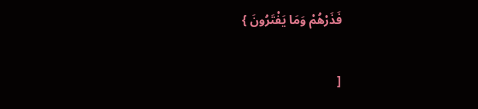فَذَرْهُمْ وَمَا يَفْتَرُونَ }

[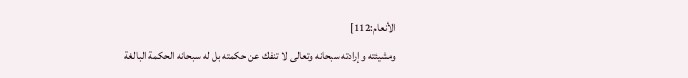الأنعام:112]
ومشيئته وإرادته سبحانه وتعالى لا تنفك عن حكمته بل له سبحانه الحكمة البالغة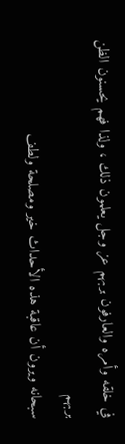في خلقه وأمره والعارفون بربهم عز وجل يعلمون ذلك ، ولذا فهم يحسنون الظن بربهم
سبحانه ويرون أن عاقبة هذه الأحداث خير ومصلحة ولطف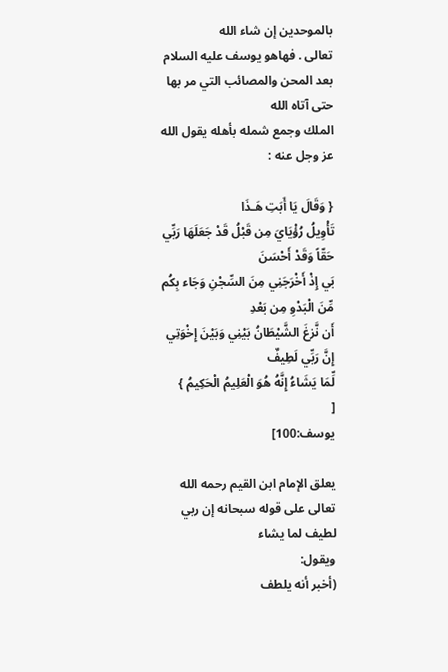بالموحدين إن شاء الله
تعالى . فهاهو يوسف عليه السلام بعد المحن والمصائب التي مر بها حتى آتاه الله
الملك وجمع شمله بأهله يقول الله عز وجل عنه :

{ وَقَالَ يَا أَبَتِ هَـذَا
تَأْوِيلُ رُؤْيَايَ مِن قَبْلُ قَدْ جَعَلَهَا رَبِّي حَقّاً وَقَدْ أَحْسَنَ
بَي إِذْ أَخْرَجَنِي مِنَ السِّجْنِ وَجَاء بِكُم مِّنَ الْبَدْوِ مِن بَعْدِ
أَن نَّزغَ الشَّيْطَانُ بَيْنِي وَبَيْنَ إِخْوَتِي إِنَّ رَبِّي لَطِيفٌ
لِّمَا يَشَاءُ إِنَّهُ هُوَ الْعَلِيمُ الْحَكِيمُ }
[
يوسف:100]

يعلق الإمام ابن القيم رحمه الله تعالى على قوله سبحانه إن ربي لطيف لما يشاء
ويقول:
(أخبر أنه يلطف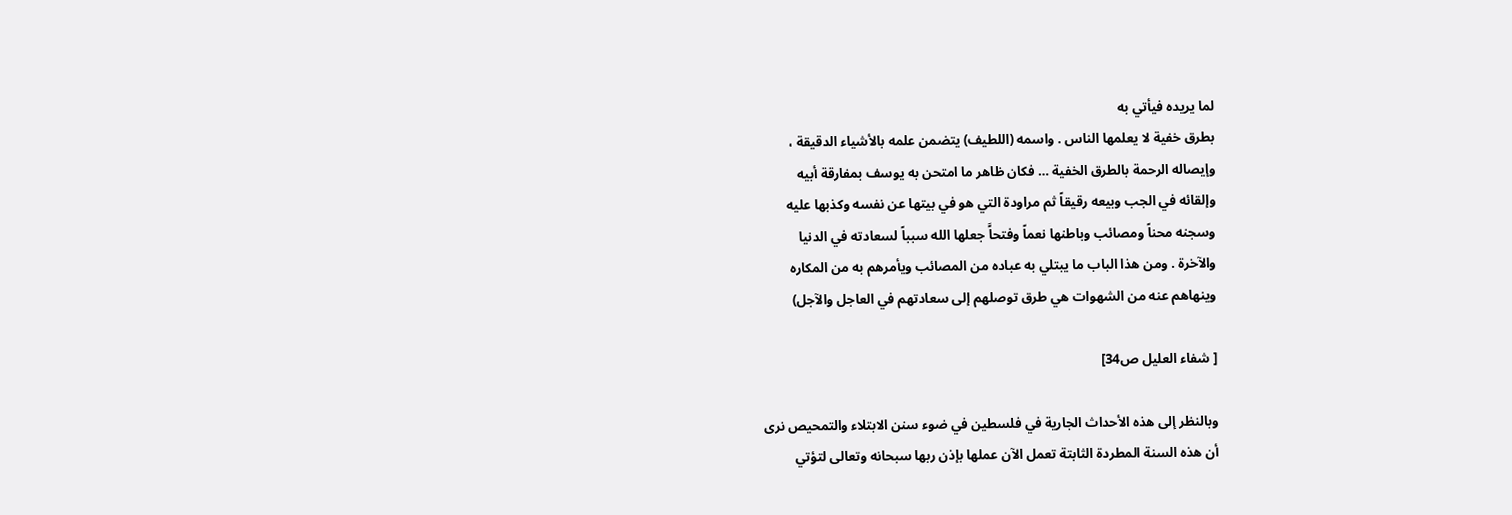لما يريده فيأتي به
بطرق خفية لا يعلمها الناس . واسمه (اللطيف) يتضمن علمه بالأشياء الدقيقة ،
وإيصاله الرحمة بالطرق الخفية … فكان ظاهر ما امتحن به يوسف بمفارقة أبيه
وإلقائه في الجب وبيعه رقيقاً ثم مراودة التي هو في بيتها عن نفسه وكذبها عليه
وسجنه محناً ومصائب وباطنها نعماً وفتحاًَ جعلها الله سبباً لسعادته في الدنيا
والآخرة . ومن هذا الباب ما يبتلي به عباده من المصائب ويأمرهم به من المكاره
وينهاهم عنه من الشهوات هي طرق توصلهم إلى سعادتهم في العاجل والآجل)

[ شفاء العليل ص34]

وبالنظر إلى هذه الأحداث الجارية في فلسطين في ضوء سنن الابتلاء والتمحيص نرى
أن هذه السنة المطردة الثابتة تعمل الآن عملها بإذن ربها سبحانه وتعالى لتؤتي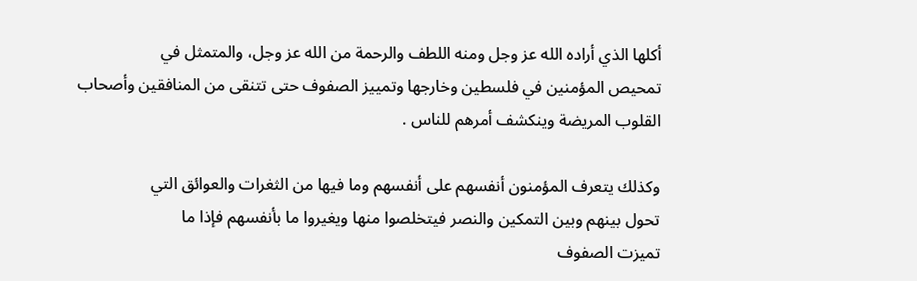أكلها الذي أراده الله عز وجل ومنه اللطف والرحمة من الله عز وجل، والمتمثل في
تمحيص المؤمنين في فلسطين وخارجها وتمييز الصفوف حتى تتنقى من المنافقين وأصحاب
القلوب المريضة وينكشف أمرهم للناس .

وكذلك يتعرف المؤمنون أنفسهم على أنفسهم وما فيها من الثغرات والعوائق التي
تحول بينهم وبين التمكين والنصر فيتخلصوا منها ويغيروا ما بأنفسهم فإذا ما
تميزت الصفوف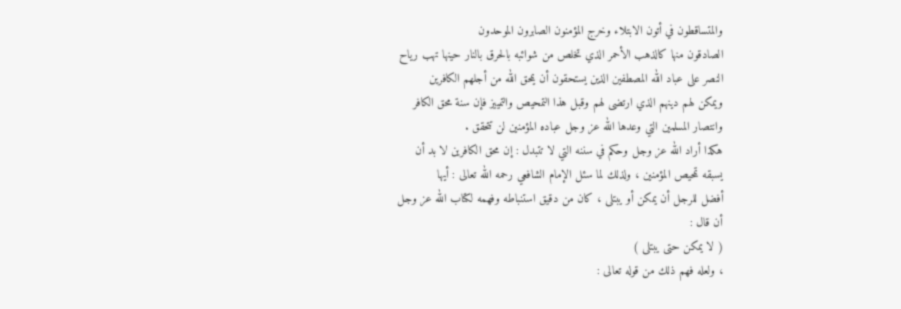والمتساقطون في أتون الابتلاء وخرج المؤمنون الصابرون الموحدون
الصادقون منها كالذهب الأحمر الذي تخلص من شوائبه بالحرق بالنار حينها تهب رياح
النصر على عباد الله المصطفين الذين يستحقون أن يمحق الله من أجلهم الكافرين
ويمكن لهم دينهم الذي ارتضى لهم وقبل هذا التمحيص والتمييز فإن سنة محق الكافر
وانتصار المسلمين التي وعدها الله عز وجل عباده المؤمنين لن تتحقق .
هكذا أراد الله عز وجل وحكم في سننه التي لا تتبدل : إن محق الكافرين لا بد أن
يسبقه تمحيص المؤمنين ، ولذلك لما سئل الإمام الشافعي رحمه الله تعالى : أيها
أفضل للرجل أن يمكن أو يبتلى ، كان من دقيق استنباطه وفهمه لكتاب الله عز وجل
أن قال :
( لا يمكن حتى يبتلى )
، ولعله فهم ذلك من قوله تعالى :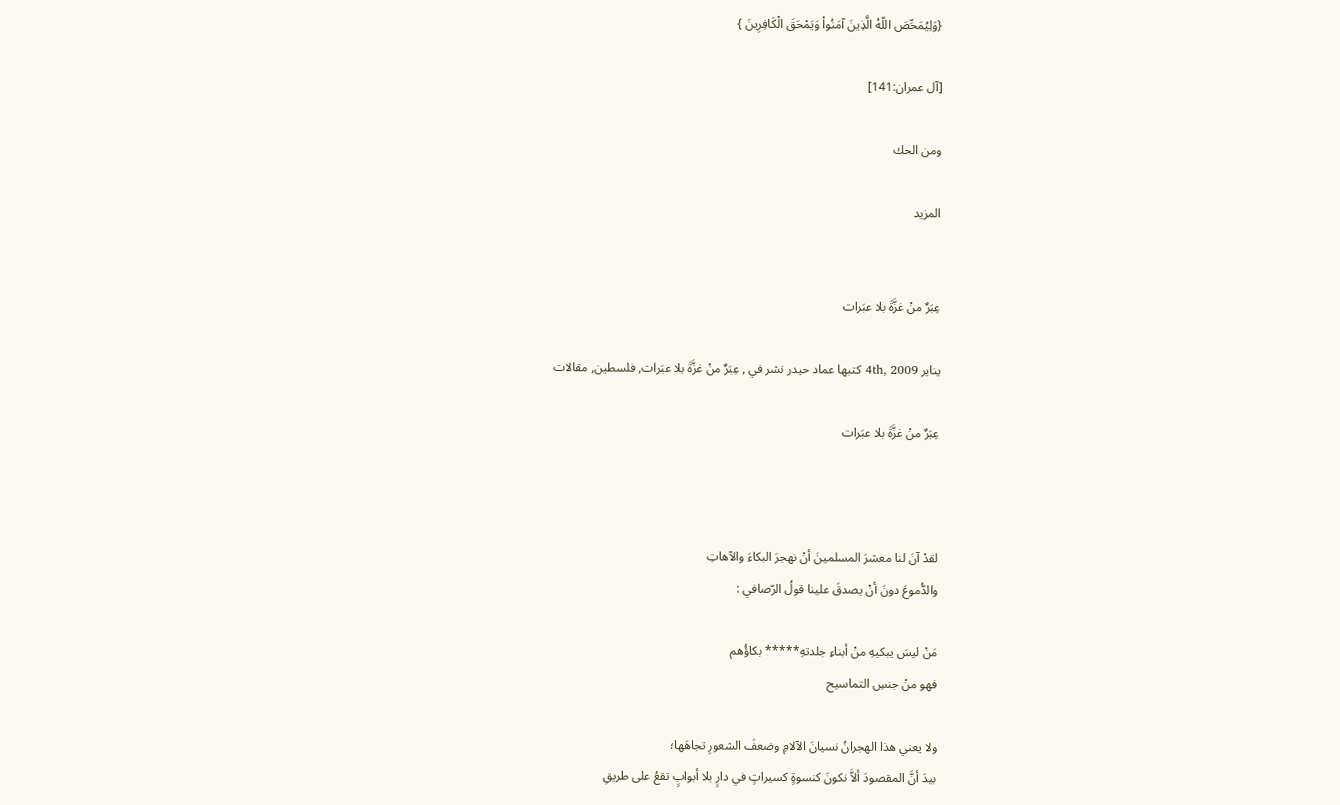{وَلِيُمَحِّصَ اللّهُ الَّذِينَ آمَنُواْ وَيَمْحَقَ الْكَافِرِينَ }

[آل عمران:141]

ومن الحك

المزيد


عِبَرٌ منْ غزَّةَ بلا عبَرات

يناير 4th, 2009 كتبها عماد حيدر نشر في , عِبَرٌ منْ غزَّةَ بلا عبَرات, فلسطين, مقالات

عِبَرٌ منْ غزَّةَ بلا عبَرات



لقدْ آنَ لنا معشرَ المسلمينَ أنْ نهجرَ البكاءَ والآهاتِ
والدُّموعَ دونَ أنْ يصدقَ علينا قولُ الرّصافي :

مَنْ ليسَ يبكيهِ منْ أبناءِ جلدتهِ***** بكاؤُهم
فهو منْ جنسِ التماسيح

ولا يعني هذا الهجرانُ نسيانَ الآلامِ وضعفَ الشعورِ تجاهَها؛
بيدَ أنَّ المقصودَ ألاَّ نكونَ كنسوةٍ كسيراتٍ في دارٍ بلا أبوابٍ تقعُ على طريقِ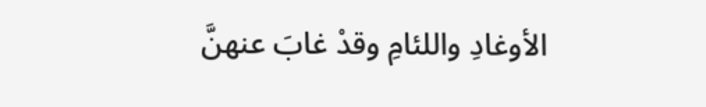الأوغادِ واللئامِ وقدْ غابَ عنهنَّ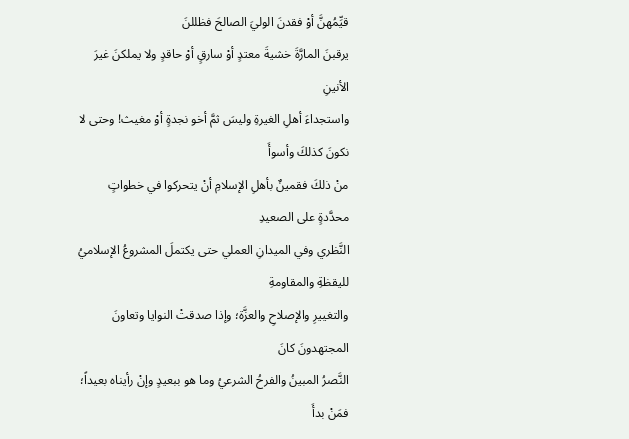قيِّمُهنَّ أوْ فقدنَ الوليَ الصالحَ فظللنَ
يرقبنَ المارَّةَ خشيةَ معتدٍ أوْ سارقٍ أوْ حاقدٍ ولا يملكنَ غيرَ الأنينِ
واستجداءَ أهلِ الغيرةِ وليسَ ثمَّ أخو نجدةٍ أوْ مغيث! وحتى لا نكونَ كذلكَ وأسوأَ
منْ ذلكَ فقمينٌ بأهلِ الإسلامِ أنْ يتحركوا في خطواتٍ محدَّدةٍ على الصعيدِ
النَّظري وفي الميدانِ العملي حتى يكتملَ المشروعُ الإسلاميُ لليقظةِ والمقاومةِ
والتغييرِ والإصلاحِ والعزَّة؛ وإذا صدقتْ النوايا وتعاونَ المجتهدونَ كانَ
النَّصرُ المبينُ والفرحُ الشرعيُ وما هو ببعيدٍ وإنْ رأيناه بعيداً؛ فمَنْ بدأَ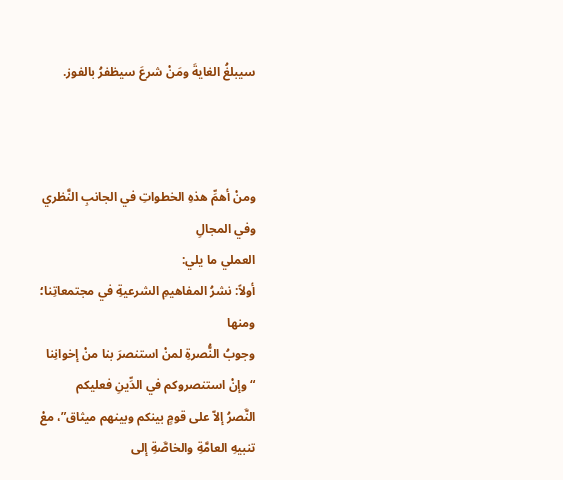سيبلغُ الغايةَ ومَنْ شرعَ سيظفرُ بالفوز.



ومنْ أهمِّ هذهِ الخطواتِ في الجانبِ النَّظري وفي المجالِ
العملي ما يلي:
أولاً: نشرُ المفاهيمِ الشرعيةِ في مجتمعاتِنا؛ ومنها
وجوبُ النُّصرةِ لمنْ استنصرَ بنا منْ إخوانِنا “وإنْ استنصروكم في الدِّينِ فعليكم
النَّصرُ إلاّ على قومٍ بينكم وبينهم ميثاق”، معْ تنبيهِ العامَّةِ والخاصَّةِ إلى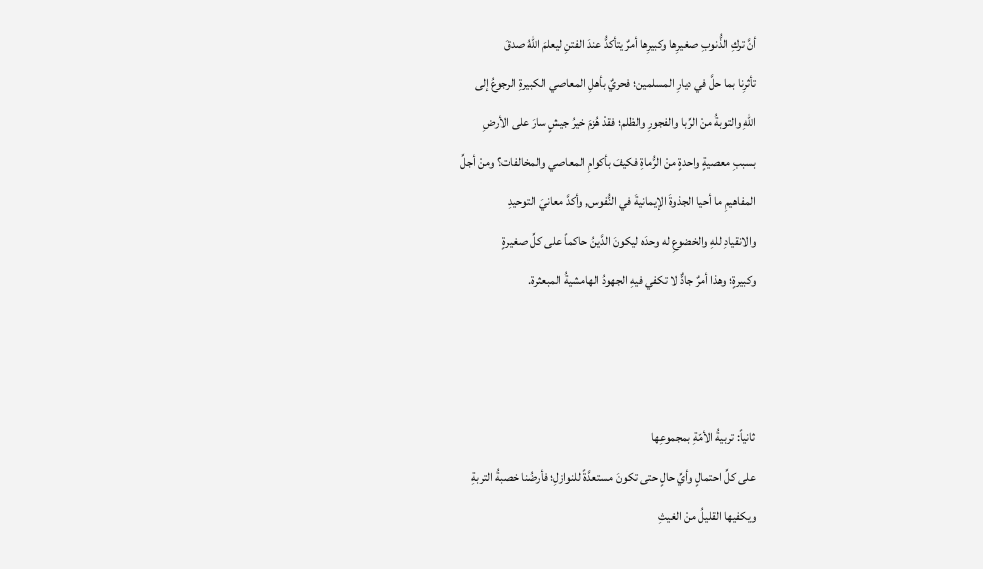أنَّ تركِ الذُّنوبِ صغيرِها وكبيرِها أمرٌ يتأكدُّ عندَ الفتنِ ليعلمَ اللهُ صدقَ
تأثرِنا بما حلَّ في ديارِ المسلمين؛ فحريٌ بأهلِ المعاصي الكبيرةِ الرجوعُ إلى
اللهِ والتوبةُ منْ الرِّبا والفجورِ والظلم؛ فقدْ هُزمَ خيرُ جيشٍ سارَ على الأرضِ
بسببِ معصيةٍ واحدةٍ منْ الرُّماةِ فكيفَ بأكوامِ المعاصي والمخالفات؟ ومنْ أجلِّ
المفاهيمِ ما أحيا الجذوةَ الإيمانيةَ في النُّفوس, وأكدَّ معانيَ التوحيدِ
والانقيادِ للهِ والخضوعِ له وحدَه ليكونَ الدَّينُ حاكماً على كلِّ صغيرةٍ
وكبيرةٍ؛ وهذا أمرٌ جادٌّ لا تكفي فيهِ الجهودُ الهامشيةُ المبعثرة.



ثانياً: تربيةُ الأمّةِ بمجموعِها
على كلِّ احتمالٍ وأيِّ حالٍ حتى تكونَ مستعدَّةً للنوازلِ؛ فأرضُنا خصبةُ التربةِ
ويكفيها القليلُ منْ الغيثِ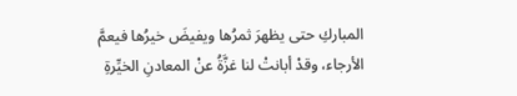المباركِ حتى يظهرَ ثمرُها ويفيضَ خيرُها فيعمَّ
الأرجاء، وقدْ أبانتْ لنا غزَّةُ عنْ المعادنِ الخيِّرةِ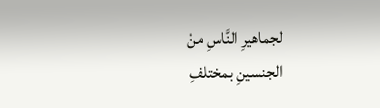لجماهيرِ النَّاسِ منْ
الجنسينِ بمختلفِ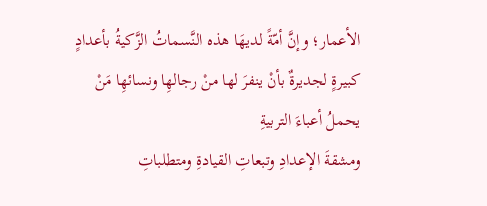الأعمار؛ وإنَّ أمّةً لديهَا هذه النَّسماتُ الزَّكيةُ بأعدادٍ
كبيرةٍ لجديرةٌ بأنْ ينفرَ لها منْ رجالهِا ونسائهِا مَنْ يحملُ أعباءَ التربيةِ
ومشقةَ الإعدادِ وتبعاتِ القيادةِ ومتطلباتِ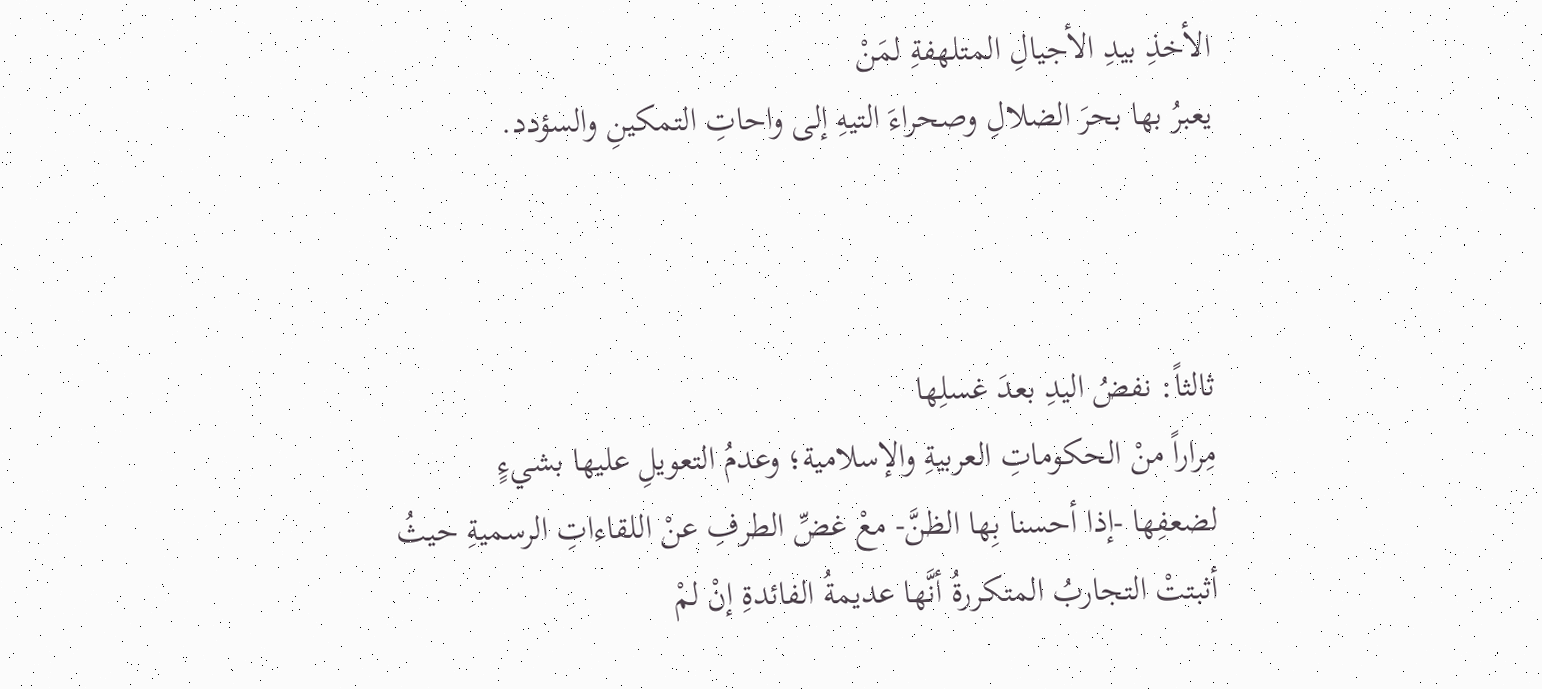الأخذِ بيدِ الأجيالِ المتلهفةِ لمَنْ
يعبرُ بها بحرَ الضلالِ وصحراءَ التيهِ إلى واحاتِ التمكينِ والسؤدد.



ثالثاً: نفضُ اليدِ بعدَ غسلِها
مِراراً منْ الحكوماتِ العربيةِ والإسلامية؛ وعدمُ التعويلِ عليها بشيءٍ
لضعفِها -إذا أحسنا بِها الظنَّ- معْ غضِّ الطرفِ عنْ اللقاءاتِ الرسميةِ حيثُ
أثبتتْ التجاربُ المتكررةُ أنَّها عديمةُ الفائدةِ إنْ لمْ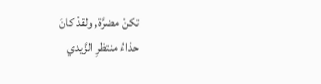تكنْ مضرَّة, ولقدْ كانَ
حذاءُ منتظرِ الزَّيدي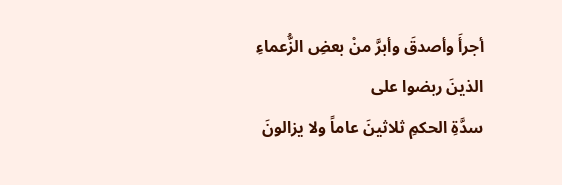أجرأَ وأصدقَ وأبرَّ منْ بعضِ الزُّعماءِ الذينَ ربضوا على
سدَّةِ الحكمِ ثلاثينَ عاماً ولا يزالونَ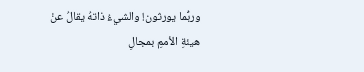وربُّما يورثون! والشيءُ ذاتهُ يقالُ عنْ
هيئةِ الأممِ بمجالِ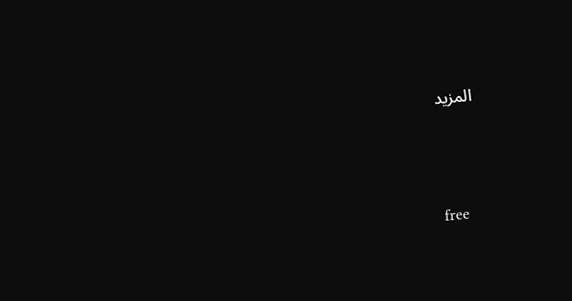المزيد





free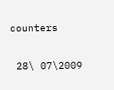counters

 28\ 07\2009